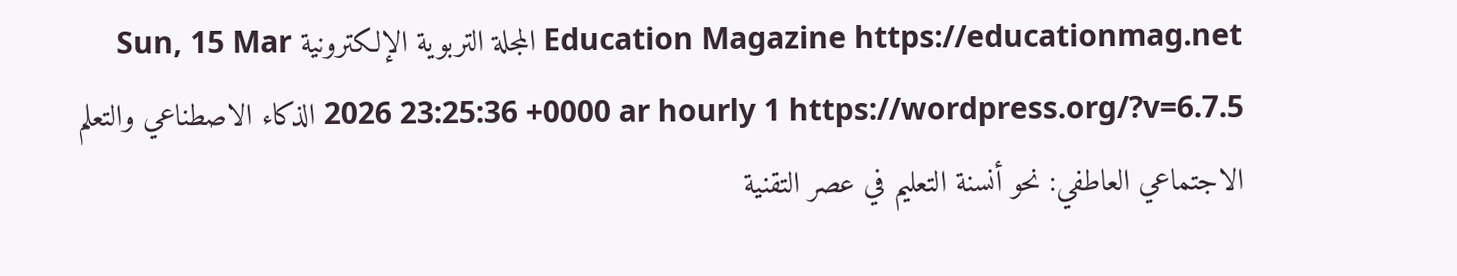Education Magazine https://educationmag.net المجلة التربوية الإلكترونية Sun, 15 Mar 2026 23:25:36 +0000 ar hourly 1 https://wordpress.org/?v=6.7.5 الذكاء الاصطناعي والتعلم الاجتماعي العاطفي: نحو أنسنة التعليم في عصر التقنية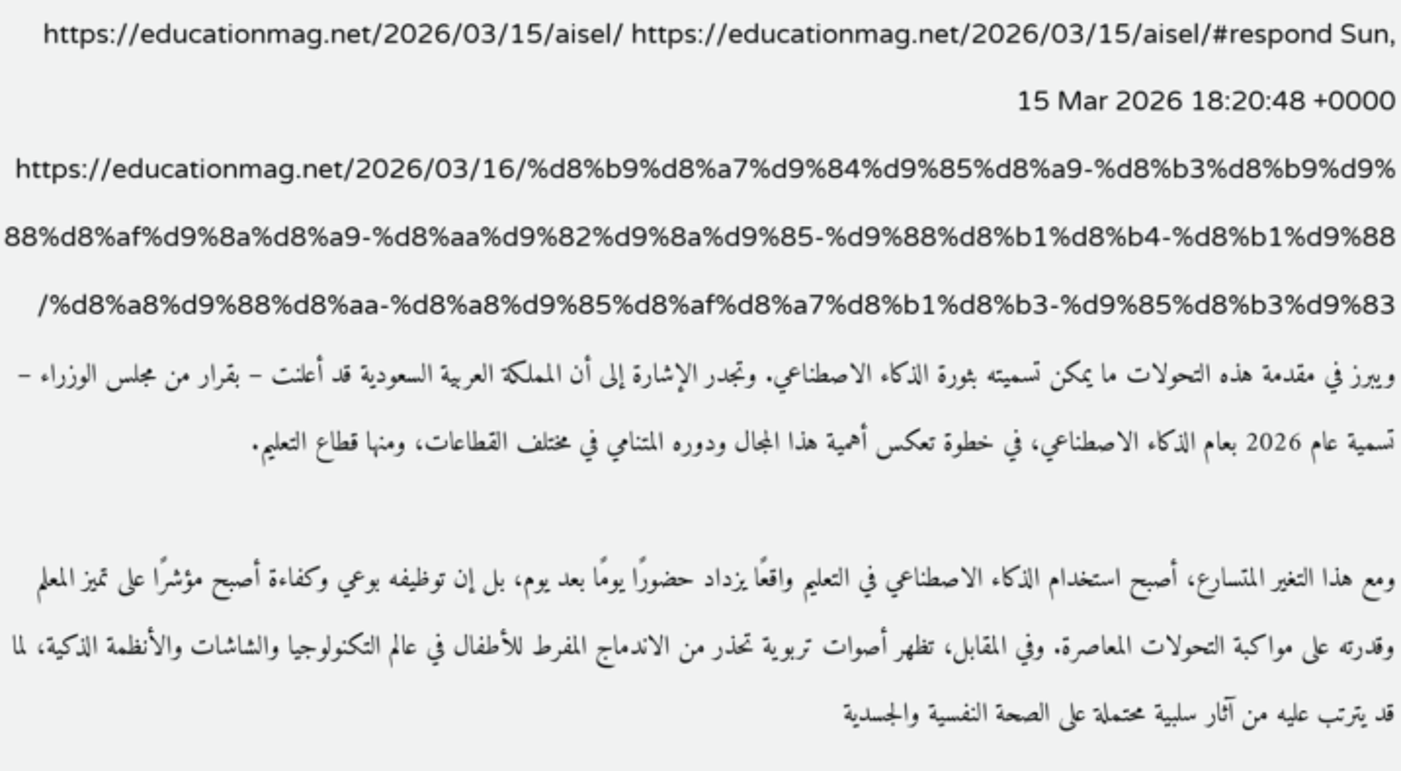https://educationmag.net/2026/03/15/aisel/ https://educationmag.net/2026/03/15/aisel/#respond Sun, 15 Mar 2026 18:20:48 +0000 https://educationmag.net/2026/03/16/%d8%b9%d8%a7%d9%84%d9%85%d8%a9-%d8%b3%d8%b9%d9%88%d8%af%d9%8a%d8%a9-%d8%aa%d9%82%d9%8a%d9%85-%d9%88%d8%b1%d8%b4-%d8%b1%d9%88%d8%a8%d9%88%d8%aa-%d8%a8%d9%85%d8%af%d8%a7%d8%b1%d8%b3-%d9%85%d8%b3%d9%83/ ويبرز في مقدمة هذه التحولات ما يمكن تسميته بثورة الذكاء الاصطناعي. وتجدر الإشارة إلى أن المملكة العربية السعودية قد أعلنت – بقرار من مجلس الوزراء – تسمية عام 2026 بعام الذكاء الاصطناعي، في خطوة تعكس أهمية هذا المجال ودوره المتنامي في مختلف القطاعات، ومنها قطاع التعليم.

ومع هذا التغير المتسارع، أصبح استخدام الذكاء الاصطناعي في التعليم واقعًا يزداد حضورًا يومًا بعد يوم، بل إن توظيفه بوعي وكفاءة أصبح مؤشرًا على تميز المعلم وقدرته على مواكبة التحولات المعاصرة. وفي المقابل، تظهر أصوات تربوية تحذر من الاندماج المفرط للأطفال في عالم التكنولوجيا والشاشات والأنظمة الذكية، لما قد يترتب عليه من آثار سلبية محتملة على الصحة النفسية والجسدية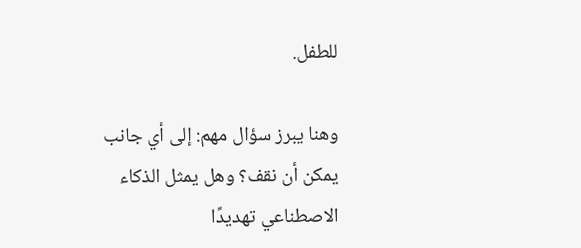للطفل.

وهنا يبرز سؤال مهم: إلى أي جانب يمكن أن نقف؟ وهل يمثل الذكاء الاصطناعي تهديدًا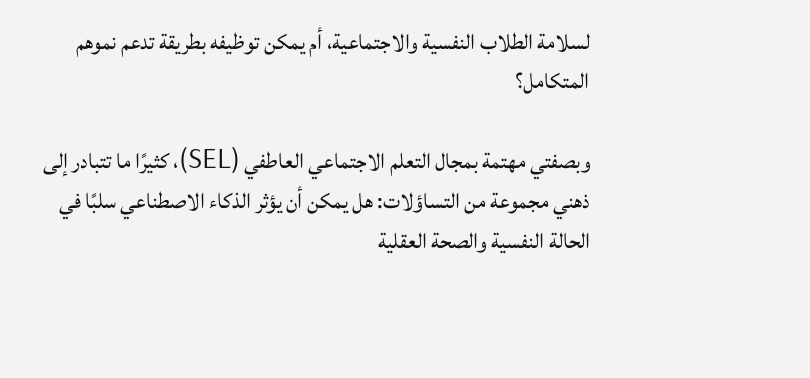لسلامة الطلاب النفسية والاجتماعية، أم يمكن توظيفه بطريقة تدعم نموهم المتكامل؟

وبصفتي مهتمة بمجال التعلم الاجتماعي العاطفي (SEL)، كثيرًا ما تتبادر إلى ذهني مجموعة من التساؤلات: هل يمكن أن يؤثر الذكاء الاصطناعي سلبًا في الحالة النفسية والصحة العقلية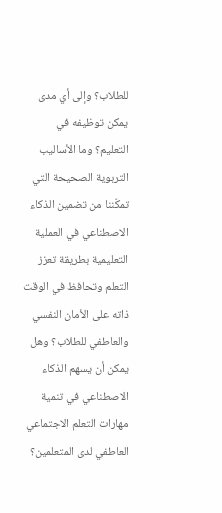للطلاب؟ وإلى أي مدى يمكن توظيفه في التعليم؟ وما الأساليب التربوية الصحيحة التي تمكّننا من تضمين الذكاء الاصطناعي في العملية التعليمية بطريقة تعزز التعلم وتحافظ في الوقت ذاته على الأمان النفسي والعاطفي للطلاب؟ وهل يمكن أن يسهم الذكاء الاصطناعي في تنمية مهارات التعلم الاجتماعي العاطفي لدى المتعلمين؟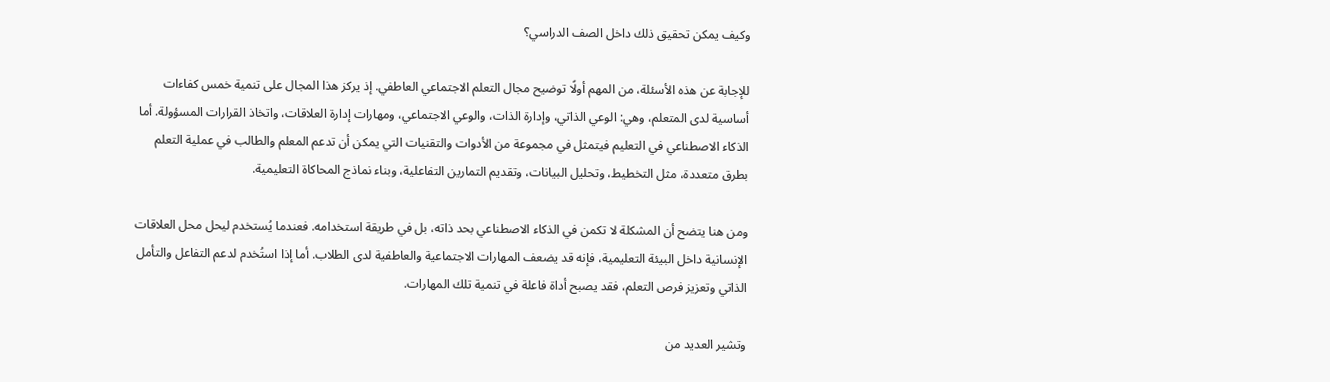وكيف يمكن تحقيق ذلك داخل الصف الدراسي؟

للإجابة عن هذه الأسئلة، من المهم أولًا توضيح مجال التعلم الاجتماعي العاطفي. إذ يركز هذا المجال على تنمية خمس كفاءات أساسية لدى المتعلم، وهي: الوعي الذاتي، وإدارة الذات، والوعي الاجتماعي، ومهارات إدارة العلاقات، واتخاذ القرارات المسؤولة. أما الذكاء الاصطناعي في التعليم فيتمثل في مجموعة من الأدوات والتقنيات التي يمكن أن تدعم المعلم والطالب في عملية التعلم بطرق متعددة، مثل التخطيط، وتحليل البيانات، وتقديم التمارين التفاعلية، وبناء نماذج المحاكاة التعليمية.

ومن هنا يتضح أن المشكلة لا تكمن في الذكاء الاصطناعي بحد ذاته، بل في طريقة استخدامه. فعندما يُستخدم ليحل محل العلاقات الإنسانية داخل البيئة التعليمية، فإنه قد يضعف المهارات الاجتماعية والعاطفية لدى الطلاب. أما إذا استُخدم لدعم التفاعل والتأمل الذاتي وتعزيز فرص التعلم، فقد يصبح أداة فاعلة في تنمية تلك المهارات.

وتشير العديد من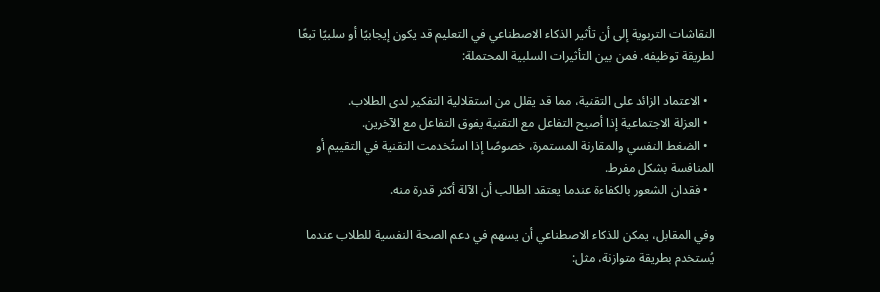النقاشات التربوية إلى أن تأثير الذكاء الاصطناعي في التعليم قد يكون إيجابيًا أو سلبيًا تبعًا لطريقة توظيفه. فمن بين التأثيرات السلبية المحتملة:

  • الاعتماد الزائد على التقنية، مما قد يقلل من استقلالية التفكير لدى الطلاب.
  • العزلة الاجتماعية إذا أصبح التفاعل مع التقنية يفوق التفاعل مع الآخرين.
  • الضغط النفسي والمقارنة المستمرة، خصوصًا إذا استُخدمت التقنية في التقييم أو المنافسة بشكل مفرط.
  • فقدان الشعور بالكفاءة عندما يعتقد الطالب أن الآلة أكثر قدرة منه.

وفي المقابل، يمكن للذكاء الاصطناعي أن يسهم في دعم الصحة النفسية للطلاب عندما يُستخدم بطريقة متوازنة، مثل: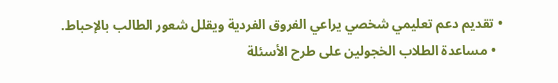• تقديم دعم تعليمي شخصي يراعي الفروق الفردية ويقلل شعور الطالب بالإحباط.
  • مساعدة الطلاب الخجولين على طرح الأسئلة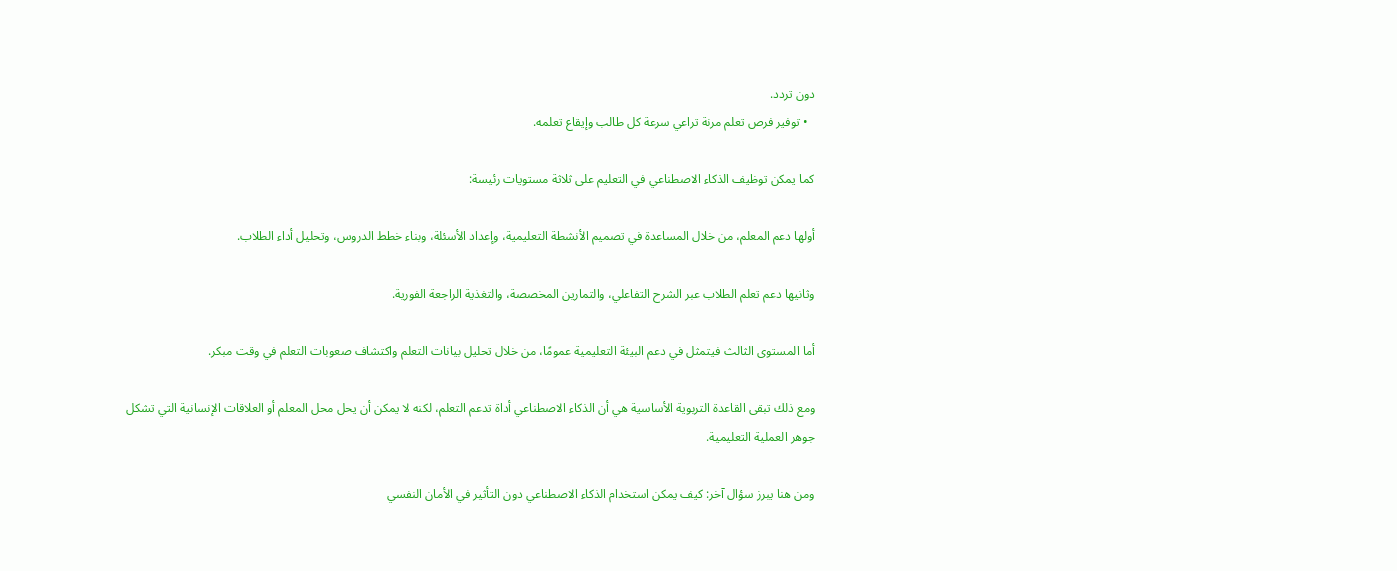دون تردد.
  • توفير فرص تعلم مرنة تراعي سرعة كل طالب وإيقاع تعلمه.

كما يمكن توظيف الذكاء الاصطناعي في التعليم على ثلاثة مستويات رئيسة:

أولها دعم المعلم، من خلال المساعدة في تصميم الأنشطة التعليمية، وإعداد الأسئلة، وبناء خطط الدروس، وتحليل أداء الطلاب.

وثانيها دعم تعلم الطلاب عبر الشرح التفاعلي، والتمارين المخصصة، والتغذية الراجعة الفورية.

أما المستوى الثالث فيتمثل في دعم البيئة التعليمية عمومًا، من خلال تحليل بيانات التعلم واكتشاف صعوبات التعلم في وقت مبكر.

ومع ذلك تبقى القاعدة التربوية الأساسية هي أن الذكاء الاصطناعي أداة تدعم التعلم، لكنه لا يمكن أن يحل محل المعلم أو العلاقات الإنسانية التي تشكل جوهر العملية التعليمية.

ومن هنا يبرز سؤال آخر: كيف يمكن استخدام الذكاء الاصطناعي دون التأثير في الأمان النفسي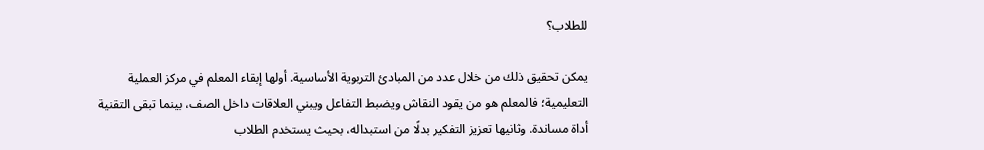للطلاب؟

يمكن تحقيق ذلك من خلال عدد من المبادئ التربوية الأساسية. أولها إبقاء المعلم في مركز العملية التعليمية؛ فالمعلم هو من يقود النقاش ويضبط التفاعل ويبني العلاقات داخل الصف، بينما تبقى التقنية أداة مساندة. وثانيها تعزيز التفكير بدلًا من استبداله، بحيث يستخدم الطلاب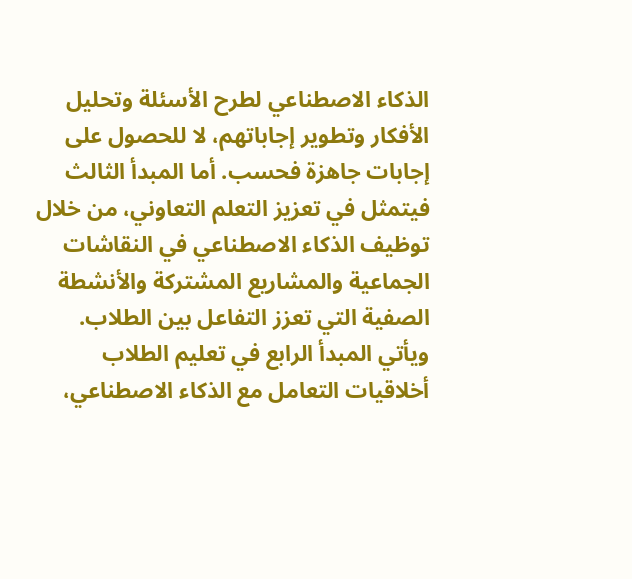الذكاء الاصطناعي لطرح الأسئلة وتحليل الأفكار وتطوير إجاباتهم، لا للحصول على إجابات جاهزة فحسب. أما المبدأ الثالث فيتمثل في تعزيز التعلم التعاوني، من خلال توظيف الذكاء الاصطناعي في النقاشات الجماعية والمشاريع المشتركة والأنشطة الصفية التي تعزز التفاعل بين الطلاب. ويأتي المبدأ الرابع في تعليم الطلاب أخلاقيات التعامل مع الذكاء الاصطناعي،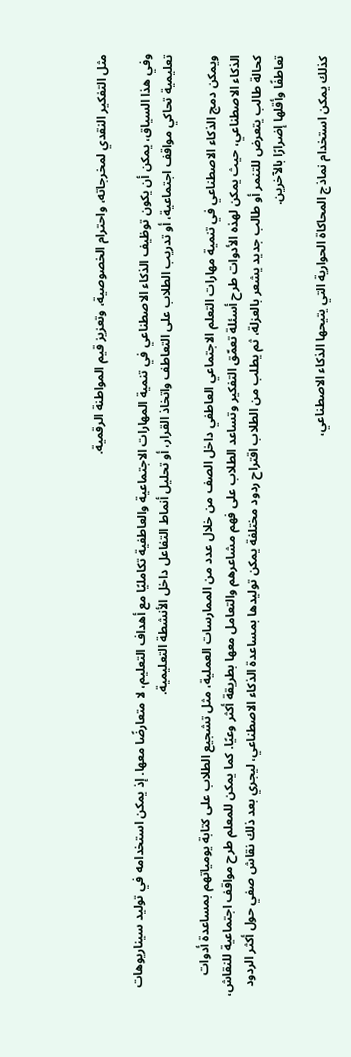مثل التفكير النقدي لمخرجاته، واحترام الخصوصية، وتعزيز قيم المواطنة الرقمية.

وفي هذا السياق، يمكن أن يكون توظيف الذكاء الاصطناعي في تنمية المهارات الاجتماعية والعاطفية تكامليًا مع أهداف التعليم، لا متعارضًا معها. إذ يمكن استخدامه في توليد سيناريوهات تعليمية تحاكي مواقف اجتماعية، أو تدريب الطلاب على التعاطف واتخاذ القرار، أو تحليل أنماط التفاعل داخل الأنشطة التعليمية.

ويمكن دمج الذكاء الاصطناعي في تنمية مهارات التعلم الاجتماعي العاطفي داخل الصف من خلال عدد من الممارسات العملية، مثل تشجيع الطلاب على كتابة يومياتهم بمساعدة أدوات الذكاء الاصطناعي، حيث يمكن لهذه الأدوات طرح أسئلة تعمّق التفكير وتساعد الطلاب على فهم مشاعرهم والتعامل معها بطريقة أكثر وعيًا. كما يمكن للمعلم طرح مواقف اجتماعية للنقاش، كحالة طالب يتعرض للتنمر أو طالب جديد يشعر بالعزلة، ثم يطلب من الطلاب اقتراح ردود مختلفة يمكن توليدها بمساعدة الذكاء الاصطناعي، ليجري بعد ذلك نقاش صفي حول أكثر الردود تعاطفًا وأقلها إضرارًا بالآخرين.

كذلك يمكن استخدام نماذج المحاكاة الحوارية التي يتيحها الذكاء الاصطناعي،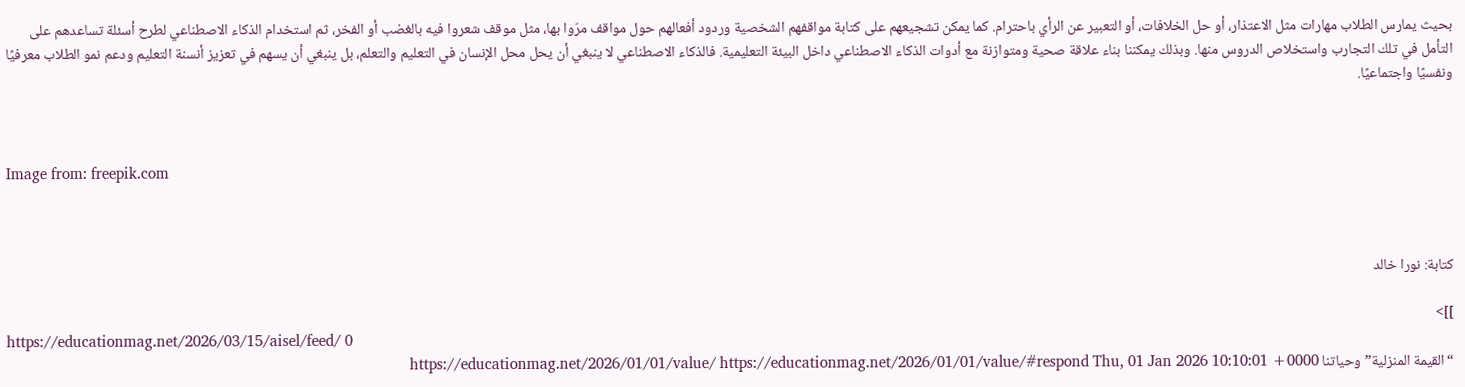بحيث يمارس الطلاب مهارات مثل الاعتذار، أو حل الخلافات، أو التعبير عن الرأي باحترام. كما يمكن تشجيعهم على كتابة مواقفهم الشخصية وردود أفعالهم حول مواقف مرّوا بها، مثل موقف شعروا فيه بالغضب أو الفخر، ثم استخدام الذكاء الاصطناعي لطرح أسئلة تساعدهم على التأمل في تلك التجارب واستخلاص الدروس منها. وبذلك يمكننا بناء علاقة صحية ومتوازنة مع أدوات الذكاء الاصطناعي داخل البيئة التعليمية. فالذكاء الاصطناعي لا ينبغي أن يحل محل الإنسان في التعليم والتعلم، بل ينبغي أن يسهم في تعزيز أنسنة التعليم ودعم نمو الطلاب معرفيًا ونفسيًا واجتماعيًا.



Image from: freepik.com



كتابة: نورا خالد

]]>
https://educationmag.net/2026/03/15/aisel/feed/ 0
“القيمة المنزلية” وحياتنا https://educationmag.net/2026/01/01/value/ https://educationmag.net/2026/01/01/value/#respond Thu, 01 Jan 2026 10:10:01 +0000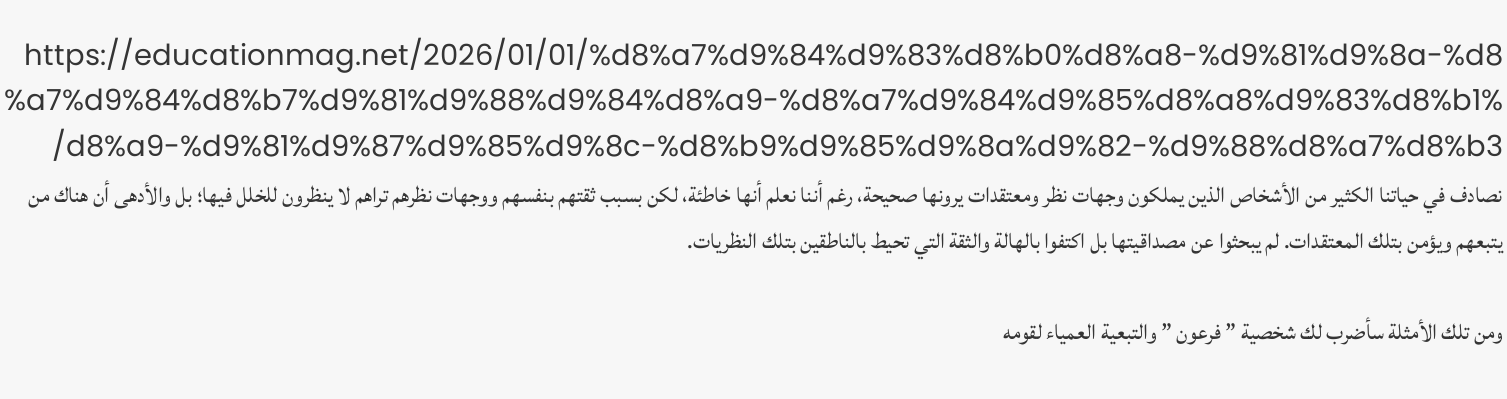https://educationmag.net/2026/01/01/%d8%a7%d9%84%d9%83%d8%b0%d8%a8-%d9%81%d9%8a-%d8%a7%d9%84%d8%b7%d9%81%d9%88%d9%84%d8%a9-%d8%a7%d9%84%d9%85%d8%a8%d9%83%d8%b1%d8%a9-%d9%81%d9%87%d9%85%d9%8c-%d8%b9%d9%85%d9%8a%d9%82-%d9%88%d8%a7%d8%b3/ نصادف في حياتنا الكثير من الأشخاص الذين يملكون وجهات نظر ومعتقدات يرونها صحيحة، رغم أننا نعلم أنها خاطئة، لكن بسبب ثقتهم بنفسهم ووجهات نظرهم تراهم لا ينظرون للخلل فيها؛ بل والأدهى أن هناك من يتبعهم ويؤمن بتلك المعتقدات. لم يبحثوا عن مصداقيتها بل اكتفوا بالهالة والثقة التي تحيط بالناطقين بتلك النظريات.

ومن تلك الأمثلة سأضرب لك شخصية ” فرعون ” والتبعية العمياء لقومه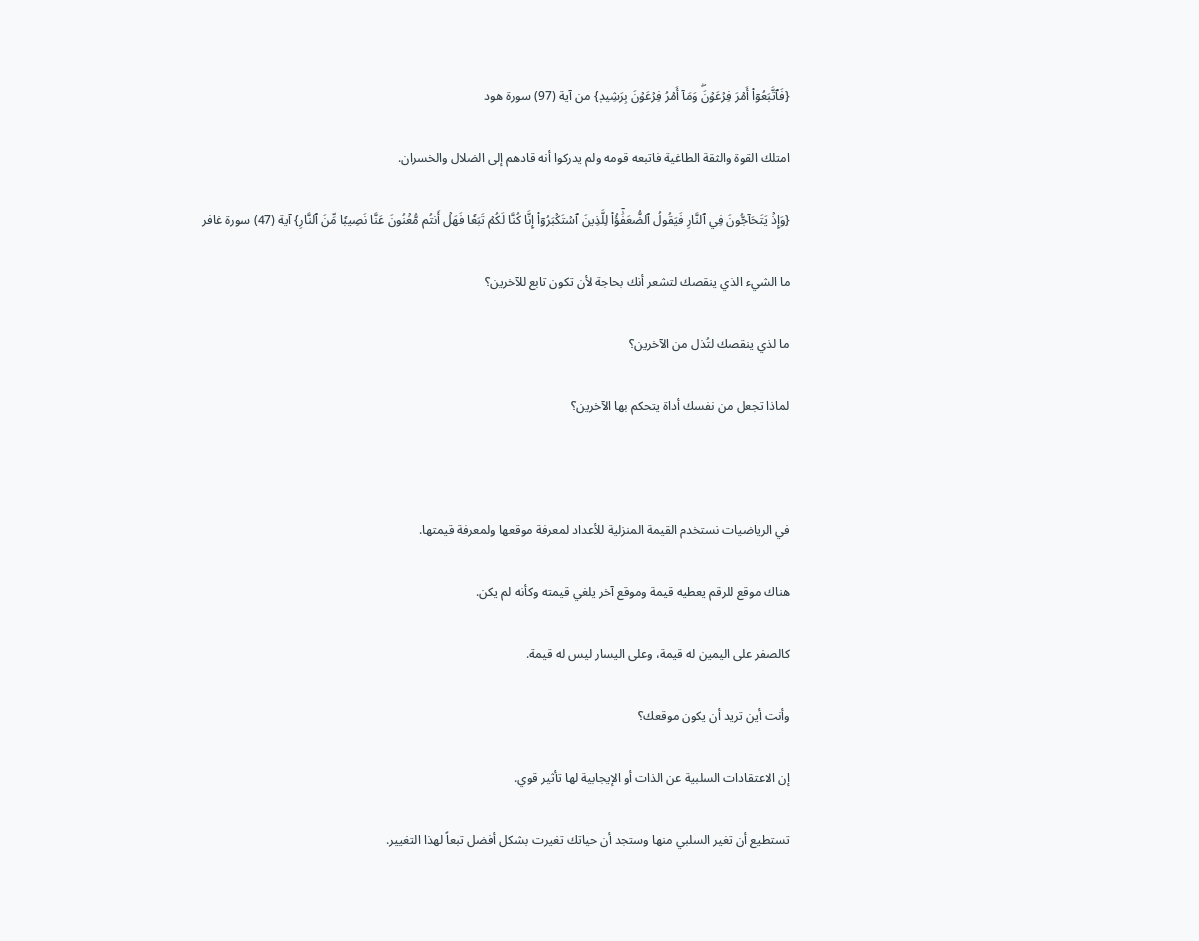{فَٱتَّبَعُوٓاْ أَمۡرَ فِرۡعَوۡنَۖ وَمَآ أَمۡرُ فِرۡعَوۡنَ بِرَشِيدٖ} من آية (97) سورة هود

امتلك القوة والثقة الطاغية فاتبعه قومه ولم يدركوا أنه قادهم إلى الضلال والخسران.

{وَإِذۡ يَتَحَآجُّونَ فِي ٱلنَّارِ فَيَقُولُ ٱلضُّعَفَٰٓؤُاْ لِلَّذِينَ ٱسۡتَكۡبَرُوٓاْ إِنَّا كُنَّا لَكُمۡ تَبَعٗا فَهَلۡ أَنتُم مُّغۡنُونَ عَنَّا نَصِيبٗا مِّنَ ٱلنَّارِ} آية (47) سورة غافر

ما الشيء الذي ينقصك لتشعر أنك بحاجة لأن تكون تابع للآخرين؟

ما لذي ينقصك لتُذل من الآخرين؟

لماذا تجعل من نفسك أداة يتحكم بها الآخرين؟



في الرياضيات نستخدم القيمة المنزلية للأعداد لمعرفة موقعها ولمعرفة قيمتها.

هناك موقع للرقم يعطيه قيمة وموقع آخر يلغي قيمته وكأنه لم يكن.

كالصفر على اليمين له قيمة، وعلى اليسار ليس له قيمة.

وأنت أين تريد أن يكون موقعك؟

إن الاعتقادات السلبية عن الذات أو الإيجابية لها تأثير قوي.

تستطيع أن تغير السلبي منها وستجد أن حياتك تغيرت بشكل أفضل تبعاً لهذا التغيير.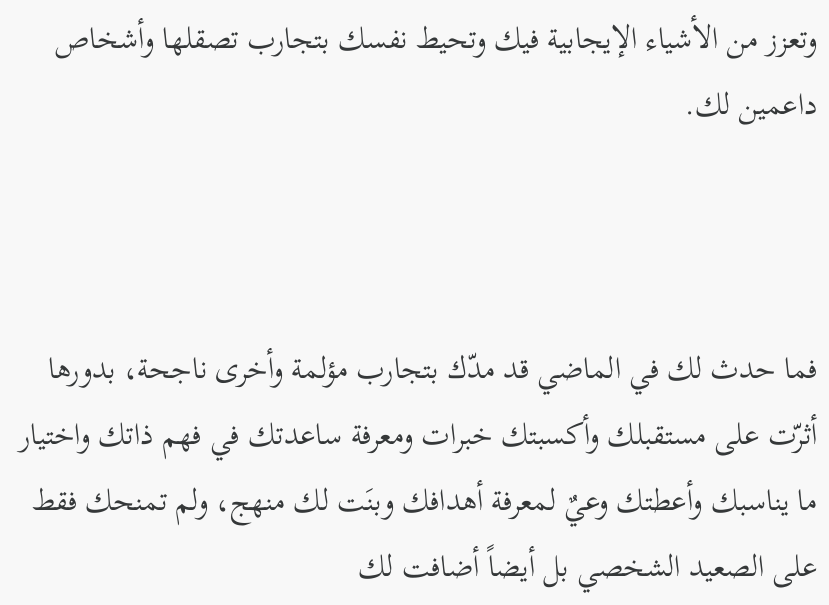وتعزز من الأشياء الإيجابية فيك وتحيط نفسك بتجارب تصقلها وأشخاص داعمين لك.



فما حدث لك في الماضي قد مدّك بتجارب مؤلمة وأخرى ناجحة، بدورها أثرّت على مستقبلك وأكسبتك خبرات ومعرفة ساعدتك في فهم ذاتك واختيار ما يناسبك وأعطتك وعيٌ لمعرفة أهدافك وبنَت لك منهج، ولم تمنحك فقط على الصعيد الشخصي بل أيضاً أضافت لك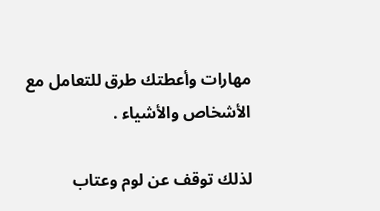مهارات وأعطتك طرق للتعامل مع الأشخاص والأشياء .

لذلك توقف عن لوم وعتاب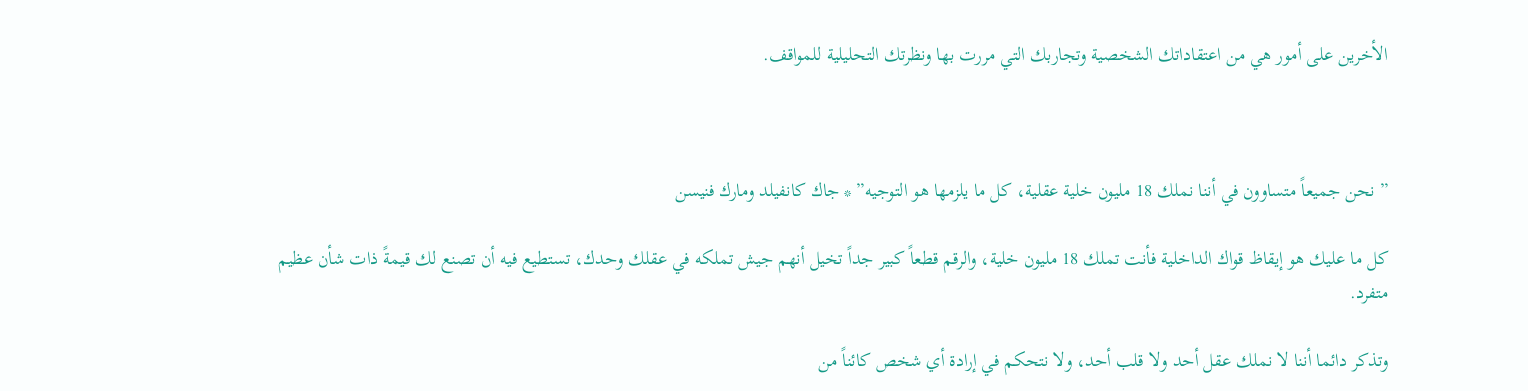الأخرين على أمور هي من اعتقاداتك الشخصية وتجاربك التي مررت بها ونظرتك التحليلية للمواقف.



” نحن جميعاً متساوون في أننا نملك 18 مليون خلية عقلية، كل ما يلزمها هو التوجيه” * جاك كانفيلد ومارك فنيسن

كل ما عليك هو إيقاظ قواك الداخلية فأنت تملك 18 مليون خلية، والرقم قطعاً كبير جداً تخيل أنهم جيش تملكه في عقلك وحدك، تستطيع فيه أن تصنع لك قيمةً ذات شأن عظيم متفرد.

وتذكر دائما أننا لا نملك عقل أحد ولا قلب أحد، ولا نتحكم في إرادة أي شخص كائناً من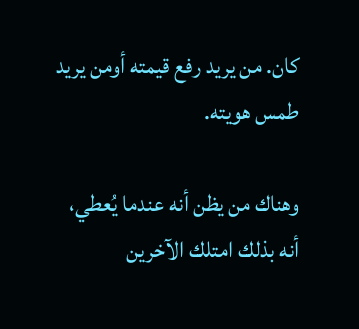كان. من يريد رفع قيمته أومن يريد طمس هويته.

وهناك من يظن أنه عندما يُعطي، أنه بذلك امتلك الآخرين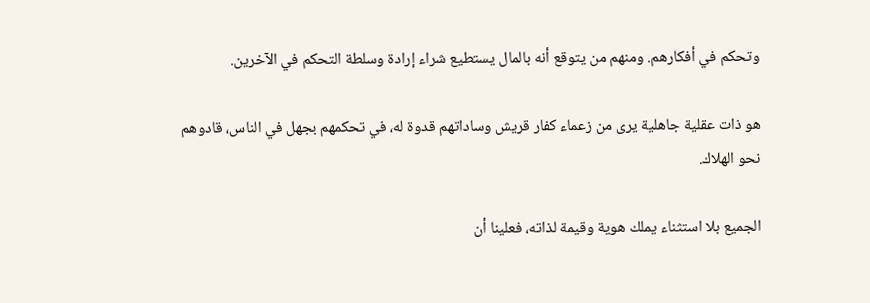وتحكم في أفكارهم. ومنهم من يتوقع أنه بالمال يستطيع شراء إرادة وسلطة التحكم في الآخرين.

هو ذات عقلية جاهلية يرى من زعماء كفار قريش وساداتهم قدوة له، في تحكمهم بجهل في الناس، قادوهم نحو الهلاك.

الجميع بلا استثناء يملك هوية وقيمة لذاته، فعلينا أن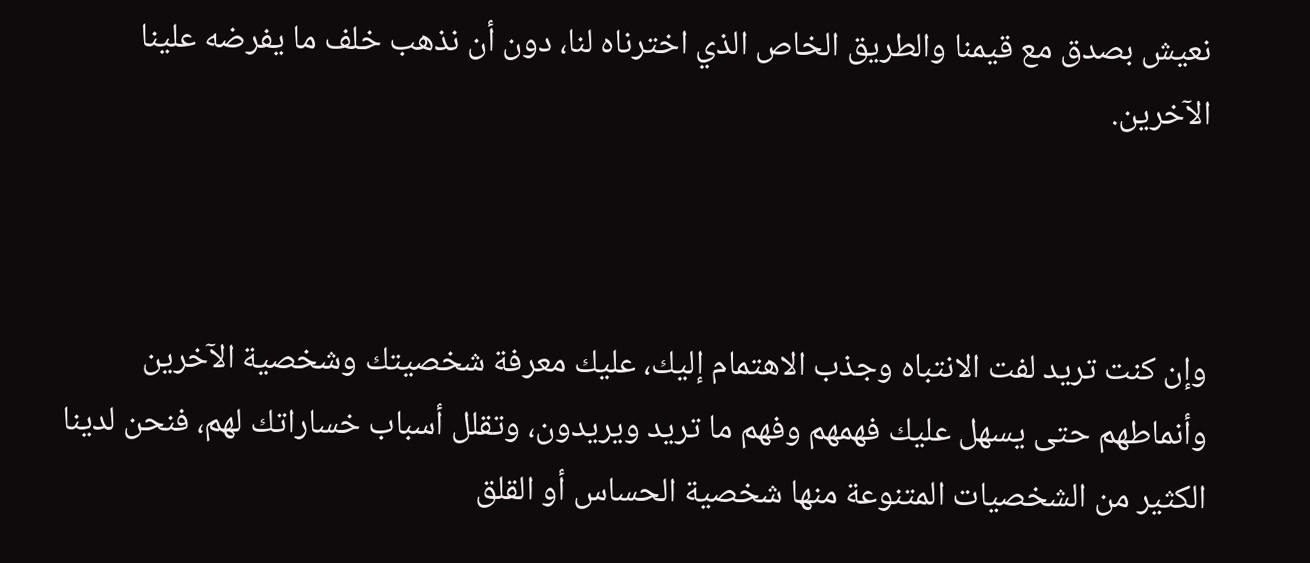نعيش بصدق مع قيمنا والطريق الخاص الذي اخترناه لنا، دون أن نذهب خلف ما يفرضه علينا الآخرين.



وإن كنت تريد لفت الانتباه وجذب الاهتمام إليك، عليك معرفة شخصيتك وشخصية الآخرين وأنماطهم حتى يسهل عليك فهمهم وفهم ما تريد ويريدون، وتقلل أسباب خساراتك لهم، فنحن لدينا الكثير من الشخصيات المتنوعة منها شخصية الحساس أو القلق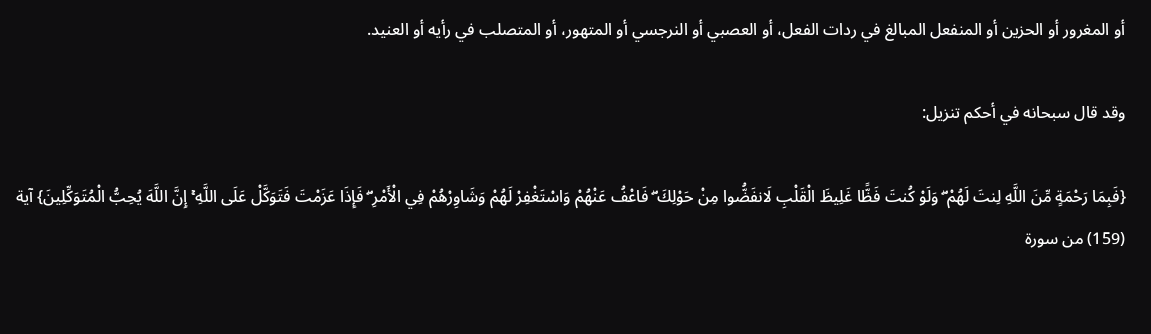أو المغرور أو الحزين أو المنفعل المبالغ في ردات الفعل، أو العصبي أو النرجسي أو المتهور، أو المتصلب في رأيه أو العنيد.

وقد قال سبحانه في أحكم تنزيل:

{فَبِمَا رَحْمَةٍ مِّنَ اللَّهِ لِنتَ لَهُمْ ۖ وَلَوْ كُنتَ فَظًّا غَلِيظَ الْقَلْبِ لَانفَضُّوا مِنْ حَوْلِكَ ۖ فَاعْفُ عَنْهُمْ وَاسْتَغْفِرْ لَهُمْ وَشَاوِرْهُمْ فِي الْأَمْرِ ۖ فَإِذَا عَزَمْتَ فَتَوَكَّلْ عَلَى اللَّهِ ۚ إِنَّ اللَّهَ يُحِبُّ الْمُتَوَكِّلِينَ} آية (159) من سورة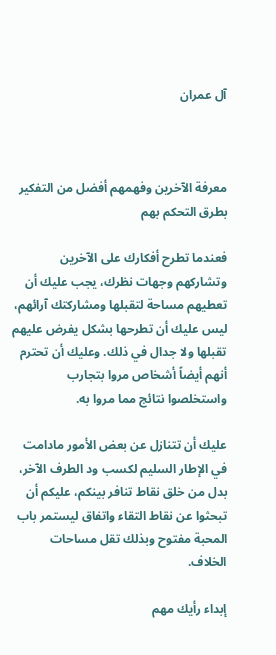آل عمران



معرفة الآخرين وفهمهم أفضل من التفكير بطرق التحكم بهم

فعندما تطرح أفكارك على الآخرين وتشاركهم وجهات نظرك، يجب عليك أن تعطيهم مساحة لتقبلها ومشاركتك آرائهم، ليس عليك أن تطرحها بشكل يفرض عليهم تقبلها ولا جدال في ذلك. وعليك أن تحترم أنهم أيضاً أشخاص مروا بتجارب واستخلصوا نتائج مما مروا به.

عليك أن تتنازل عن بعض الأمور مادامت في الإطار السليم لكسب ود الطرف الآخر، بدل من خلق نقاط تنافر بينكم، عليكم أن تبحثوا عن نقاط التقاء واتفاق ليستمر باب المحبة مفتوح وبذلك تقل مساحات الخلاف.

إبداء رأيك مهم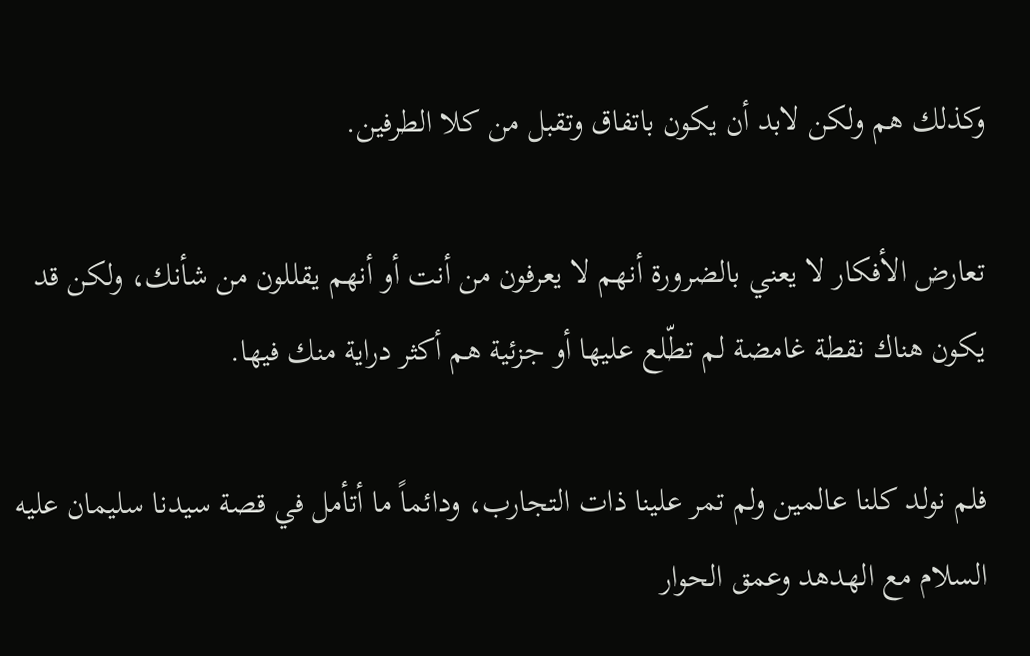وكذلك هم ولكن لابد أن يكون باتفاق وتقبل من كلا الطرفين.

تعارض الأفكار لا يعني بالضرورة أنهم لا يعرفون من أنت أو أنهم يقللون من شأنك، ولكن قد يكون هناك نقطة غامضة لم تطّلع عليها أو جزئية هم أكثر دراية منك فيها.

فلم نولد كلنا عالمين ولم تمر علينا ذات التجارب، ودائماً ما أتأمل في قصة سيدنا سليمان عليه السلام مع الهدهد وعمق الحوار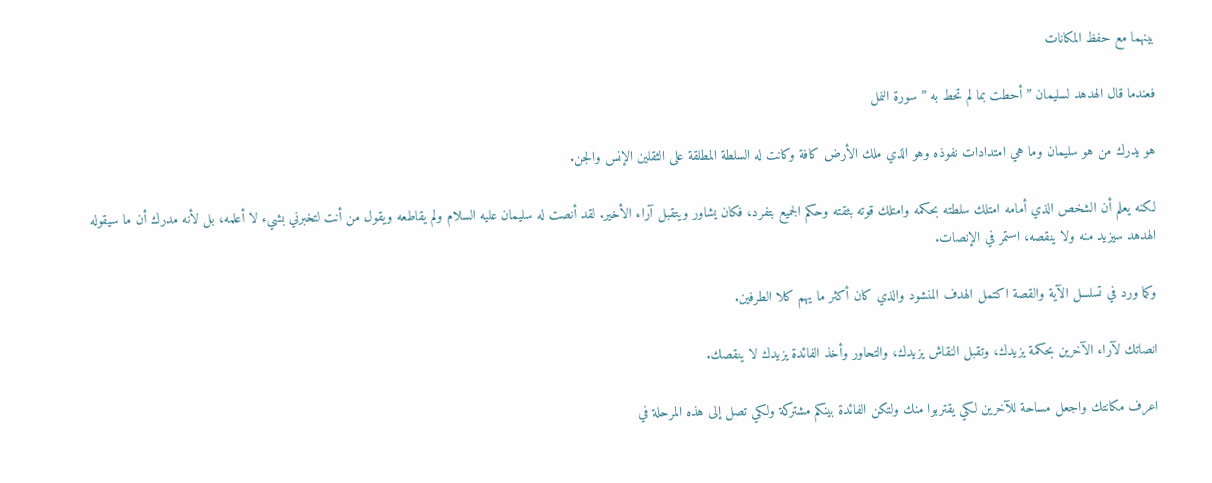بينهما مع حفظ المكانات

فعندما قال الهدهد لسليمان ” أحطت بما لم تحط به ” سورة النمل

هو يدرك من هو سليمان وما هي امتدادات نفوذه وهو الذي ملك الأرض كافة وكانت له السلطة المطلقة على الثقلين الإنس والجن.

لكنه يعلم أن الشخص الذي أمامه امتلك سلطته بحكمه وامتلك قوته بثقته وحكم الجميع بتفرد، فكان يشاور ويتقبل آراء الأخير. لقد أنصت له سليمان عليه السلام ولم يقاطعه ويقول من أنت لتخبرني بشيء لا أعلمه، بل لأنه مدرك أن ما سيقوله الهدهد سيزيد منه ولا ينقصه، استمر في الإنصات.

وكما ورد في تسلسل الآية والقصة اكتمل الهدف المنشود والذي كان أكثر ما يهم كلا الطرفين.

انصاتك لآراء الآخرين بحكمة يزيدك، وتقبل النقاش يزيدك، والتحاور وأخذ الفائدة يزيدك لا ينقصك.

اعرف مكانتك واجعل مساحة للآخرين لكي يقتربوا منك ولتكن الفائدة بينكم مشتركة ولكي تصل إلى هذه المرحلة في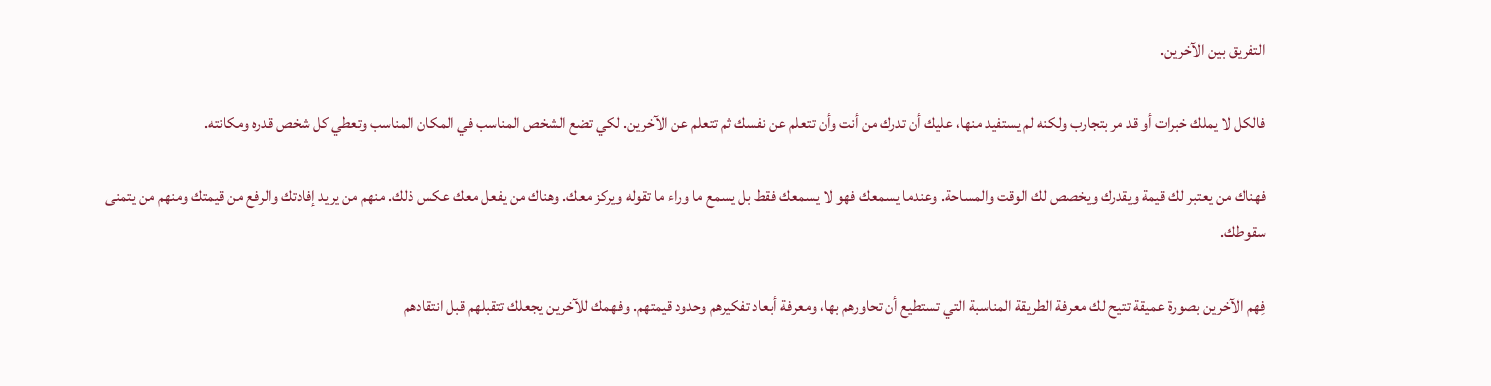التفريق بين الآخرين.

فالكل لا يملك خبرات أو قد مر بتجارب ولكنه لم يستفيد منها، عليك أن تدرك من أنت وأن تتعلم عن نفسك ثم تتعلم عن الآخرين. لكي تضع الشخص المناسب في المكان المناسب وتعطي كل شخص قدره ومكانته.

فهناك من يعتبر لك قيمة ويقدرك ويخصص لك الوقت والمساحة. وعندما يسمعك فهو لا يسمعك فقط بل يسمع ما وراء ما تقوله ويركز معك. وهناك من يفعل معك عكس ذلك. منهم من يريد إفادتك والرفع من قيمتك ومنهم من يتمنى سقوطك.

فِهم الآخرين بصورة عميقة تتيح لك معرفة الطريقة المناسبة التي تستطيع أن تحاورهم بها، ومعرفة أبعاد تفكيرهم وحدود قيمتهم. وفهمك للآخرين يجعلك تتقبلهم قبل انتقادهم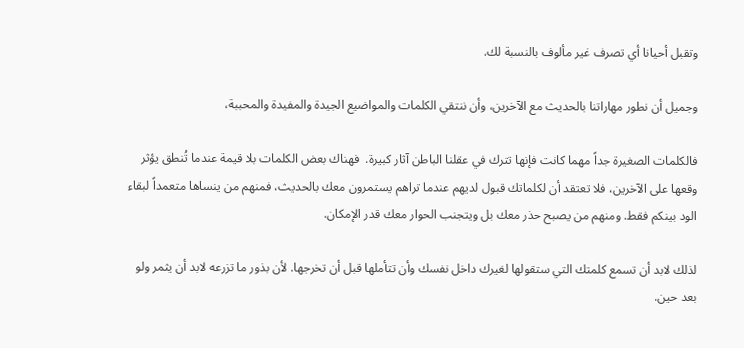وتقبل أحيانا أي تصرف غير مألوف بالنسبة لك.

وجميل أن نطور مهاراتنا بالحديث مع الآخرين، وأن ننتقي الكلمات والمواضيع الجيدة والمفيدة والمحببة،

فالكلمات الصغيرة جداً مهما كانت فإنها تترك في عقلنا الباطن آثار كبيرة.  فهناك بعض الكلمات بلا قيمة عندما تُنطق يؤثر وقعها على الآخرين، فلا تعتقد أن لكلماتك قبول لديهم عندما تراهم يستمرون معك بالحديث، فمنهم من ينساها متعمداً لبقاء الود بينكم فقط. ومنهم من يصبح حذر معك بل ويتجنب الحوار معك قدر الإمكان.

لذلك لابد أن تسمع كلمتك التي ستقولها لغيرك داخل نفسك وأن تتأملها قبل أن تخرجها. لأن بذور ما تزرعه لابد أن يثمر ولو بعد حين.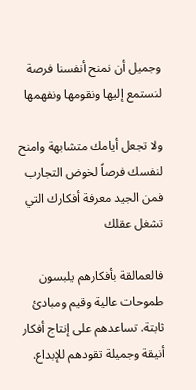وجميل أن نمنح أنفسنا فرصة لنستمع إليها ونقومها ونفهمها

ولا تجعل أيامك متشابهة وامنح لنفسك فرصاً لخوض التجارب فمن الجيد معرفة أفكارك التي تشغل عقلك

فالعمالقة بأفكارهم يلبسون طموحات عالية وقيم ومبادئ ثابتة. تساعدهم على إنتاج أفكار أنيقة وجميلة تقودهم للإبداع.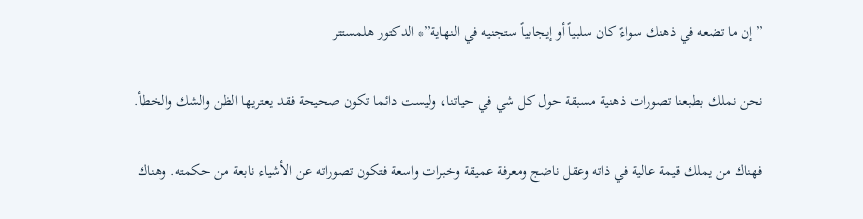” إن ما تضعه في ذهنك سواءً كان سلبياً أو إيجابياً ستجنيه في النهاية”* الدكتور هلمستتر

نحن نملك بطبعنا تصورات ذهنية مسبقة حول كل شي في حياتنا، وليست دائما تكون صحيحة فقد يعتريها الظن والشك والخطأ.

فهناك من يملك قيمة عالية في ذاته وعقل ناضج ومعرفة عميقة وخبرات واسعة فتكون تصوراته عن الأشياء نابعة من حكمته. وهناك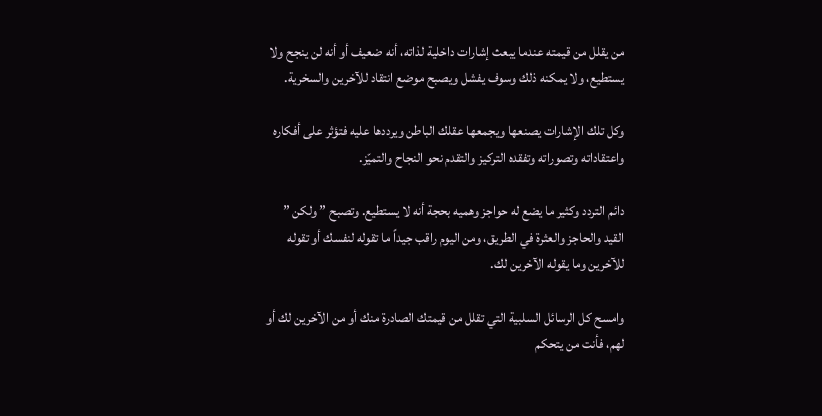من يقلل من قيمته عندما يبعث إشارات داخلية لذاته، أنه ضعيف أو أنه لن ينجح ولا يستطيع، ولا يمكنه ذلك وسوف يفشل ويصبح موضع انتقاد للآخرين والسخرية.

وكل تلك الإشارات يصنعها ويجمعها عقلك الباطن ويرددها عليه فتؤثر على أفكاره واعتقاداته وتصوراته وتفقده التركيز والتقدم نحو النجاح والتميّز.

دائم التردد وكثير ما يضع له حواجز وهميه بحجة أنه لا يستطيع. وتصبح ” ولكن ” القيد والحاجز والعثرة في الطريق، ومن اليوم راقب جيداً ما تقوله لنفسك أو تقوله للآخرين وما يقوله الآخرين لك.

وامسح كل الرسائل السلبية التي تقلل من قيمتك الصادرة منك أو من الآخرين لك أو لهم، فأنت من يتحكم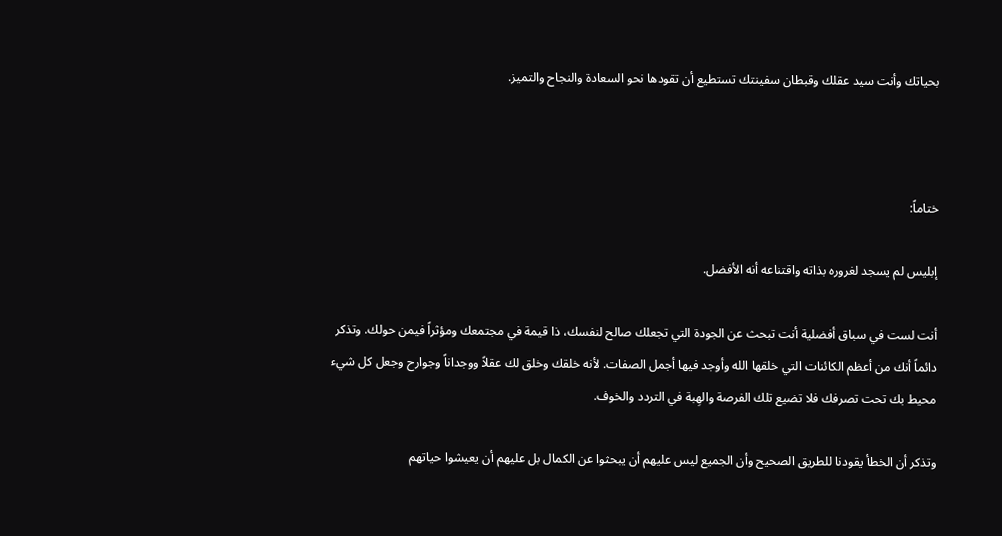بحياتك وأنت سيد عقلك وقبطان سفينتك تستطيع أن تقودها نحو السعادة والنجاح والتميز.



ختاماً:

إبليس لم يسجد لغروره بذاته واقتناعه أنه الأفضل.

أنت لست في سباق أفضلية أنت تبحث عن الجودة التي تجعلك صالح لنفسك، ذا قيمة في مجتمعك ومؤثراً فيمن حولك. وتذكر دائماً أنك من أعظم الكائنات التي خلقها الله وأوجد فيها أجمل الصفات. لأنه خلقك وخلق لك عقلاً ووجداناً وجوارح وجعل كل شيء محيط بك تحت تصرفك فلا تضيع تلك الفرصة والهِبة في التردد والخوف.

وتذكر أن الخطأ يقودنا للطريق الصحيح وأن الجميع ليس عليهم أن يبحثوا عن الكمال بل عليهم أن يعيشوا حياتهم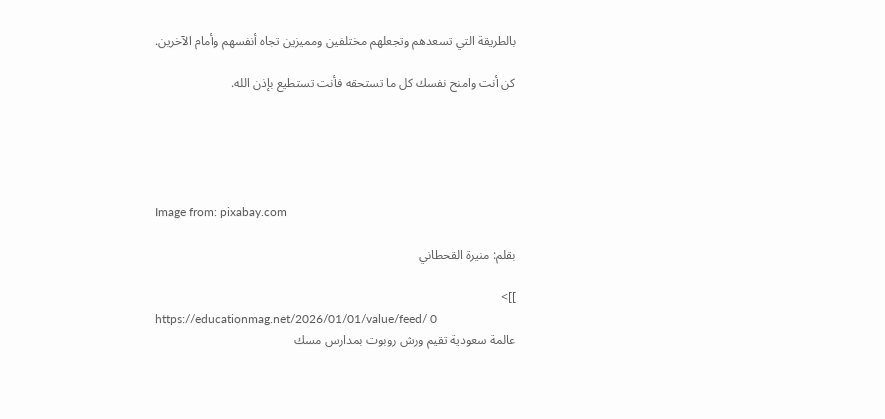بالطريقة التي تسعدهم وتجعلهم مختلفين ومميزين تجاه أنفسهم وأمام الآخرين.

كن أنت وامنح نفسك كل ما تستحقه فأنت تستطيع بإذن الله.





Image from: pixabay.com

بقلم: منيرة القحطاني

]]>
https://educationmag.net/2026/01/01/value/feed/ 0
عالمة سعودية تقيم ورش روبوت بمدارس مسك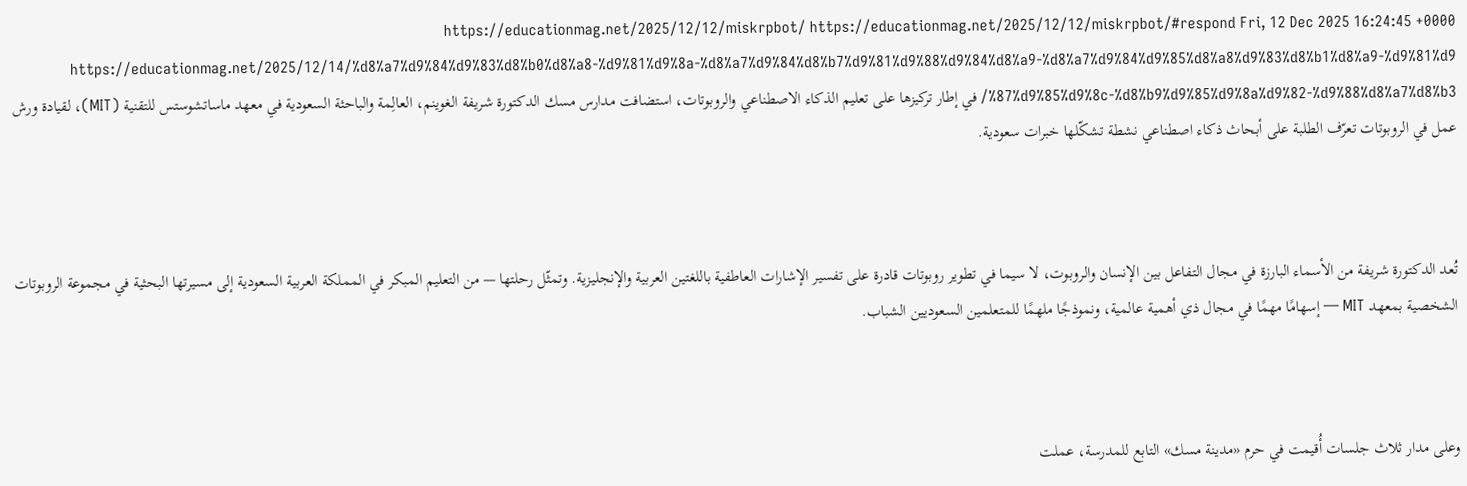https://educationmag.net/2025/12/12/miskrpbot/ https://educationmag.net/2025/12/12/miskrpbot/#respond Fri, 12 Dec 2025 16:24:45 +0000 https://educationmag.net/2025/12/14/%d8%a7%d9%84%d9%83%d8%b0%d8%a8-%d9%81%d9%8a-%d8%a7%d9%84%d8%b7%d9%81%d9%88%d9%84%d8%a9-%d8%a7%d9%84%d9%85%d8%a8%d9%83%d8%b1%d8%a9-%d9%81%d9%87%d9%85%d9%8c-%d8%b9%d9%85%d9%8a%d9%82-%d9%88%d8%a7%d8%b3/ في إطار تركيزها على تعليم الذكاء الاصطناعي والروبوتات، استضافت مدارس مسك الدكتورة شريفة الغوينم، العالِمة والباحثة السعودية في معهد ماساتشوستس للتقنية (MIT)، لقيادة ورش عمل في الروبوتات تعرّف الطلبة على أبحاث ذكاء اصطناعي نشطة تشكّلها خبرات سعودية.



تُعد الدكتورة شريفة من الأسماء البارزة في مجال التفاعل بين الإنسان والروبوت، لا سيما في تطوير روبوتات قادرة على تفسير الإشارات العاطفية باللغتين العربية والإنجليزية. وتمثّل رحلتها — من التعليم المبكر في المملكة العربية السعودية إلى مسيرتها البحثية في مجموعة الروبوتات الشخصية بمعهد MIT — إسهامًا مهمًا في مجال ذي أهمية عالمية، ونموذجًا ملهمًا للمتعلمين السعوديين الشباب.



وعلى مدار ثلاث جلسات أُقيمت في حرم «مدينة مسك» التابع للمدرسة، عملت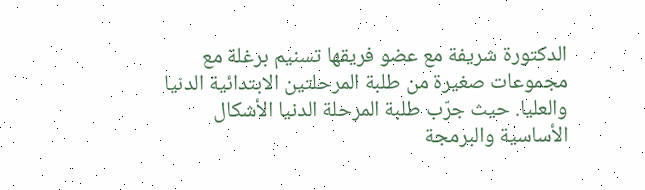الدكتورة شريفة مع عضو فريقها تسنيم برغلة مع مجموعات صغيرة من طلبة المرحلتين الابتدائية الدنيا والعليا. حيث جرّب طلبة المرحلة الدنيا الأشكال الأساسية والبرمجة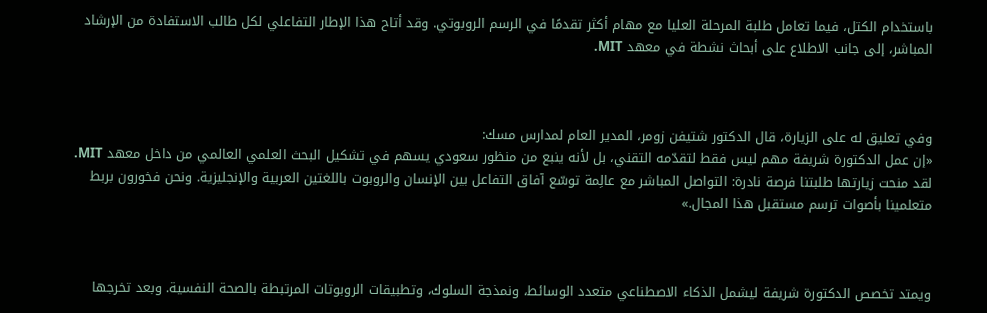باستخدام الكتل، فيما تعامل طلبة المرحلة العليا مع مهام أكثر تقدمًا في الرسم الروبوتي. وقد أتاح هذا الإطار التفاعلي لكل طالب الاستفادة من الإرشاد المباشر، إلى جانب الاطلاع على أبحاث نشطة في معهد MIT.



وفي تعليق له على الزيارة، قال الدكتور شتيفن زومر، المدير العام لمدارس مسك:
«إن عمل الدكتورة شريفة مهم ليس فقط لتقدّمه التقني، بل لأنه ينبع من منظور سعودي يسهم في تشكيل البحث العلمي العالمي من داخل معهد MIT. لقد منحت زيارتها طلبتنا فرصة نادرة: التواصل المباشر مع عالِمة توسّع آفاق التفاعل بين الإنسان والروبوت باللغتين العربية والإنجليزية. ونحن فخورون بربط متعلمينا بأصوات ترسم مستقبل هذا المجال.»



ويمتد تخصص الدكتورة شريفة ليشمل الذكاء الاصطناعي متعدد الوسائط، ونمذجة السلوك، وتطبيقات الروبوتات المرتبطة بالصحة النفسية. وبعد تخرجها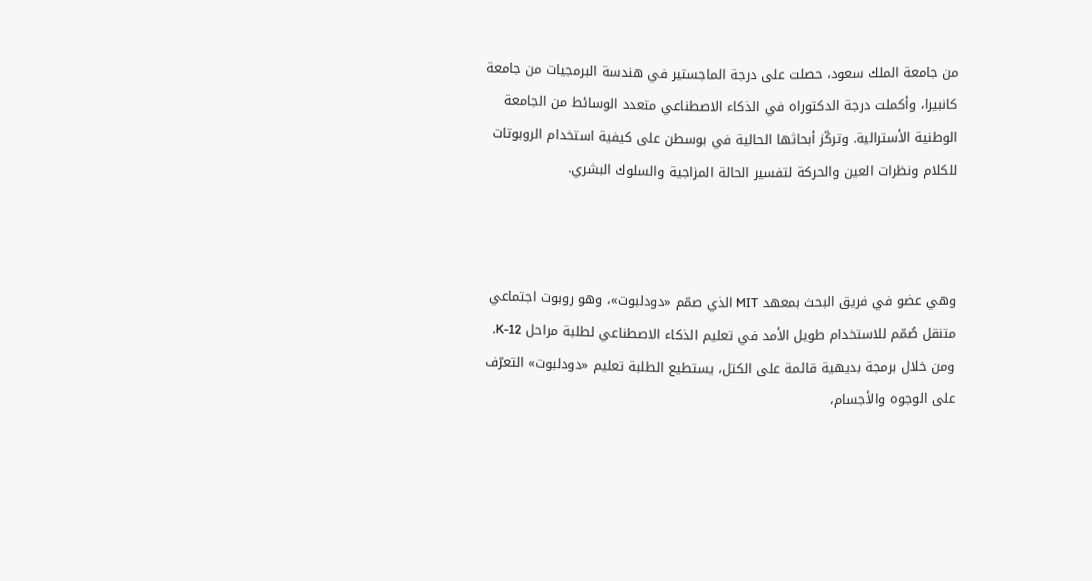من جامعة الملك سعود، حصلت على درجة الماجستير في هندسة البرمجيات من جامعة كانبيرا، وأكملت درجة الدكتوراه في الذكاء الاصطناعي متعدد الوسائط من الجامعة الوطنية الأسترالية. وتركّز أبحاثها الحالية في بوسطن على كيفية استخدام الروبوتات للكلام ونظرات العين والحركة لتفسير الحالة المزاجية والسلوك البشري.



وهي عضو في فريق البحث بمعهد MIT الذي صمّم «دودلبوت»، وهو روبوت اجتماعي متنقل صُمّم للاستخدام طويل الأمد في تعليم الذكاء الاصطناعي لطلبة مراحل K-12. ومن خلال برمجة بديهية قائمة على الكتل، يستطيع الطلبة تعليم «دودلبوت» التعرّف على الوجوه والأجسام،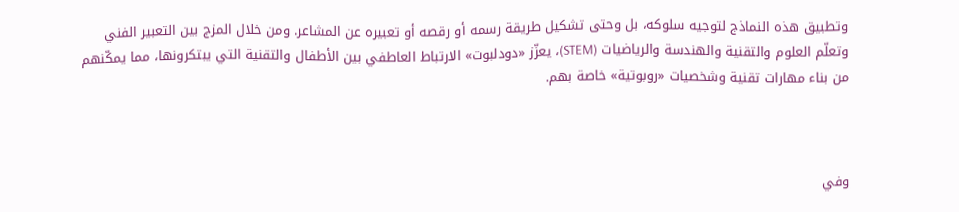وتطبيق هذه النماذج لتوجيه سلوكه، بل وحتى تشكيل طريقة رسمه أو رقصه أو تعبيره عن المشاعر. ومن خلال المزج بين التعبير الفني وتعلّم العلوم والتقنية والهندسة والرياضيات (STEM)، يعزّز «دودلبوت» الارتباط العاطفي بين الأطفال والتقنية التي يبتكرونها، مما يمكّنهم من بناء مهارات تقنية وشخصيات «روبوتية» خاصة بهم.



وفي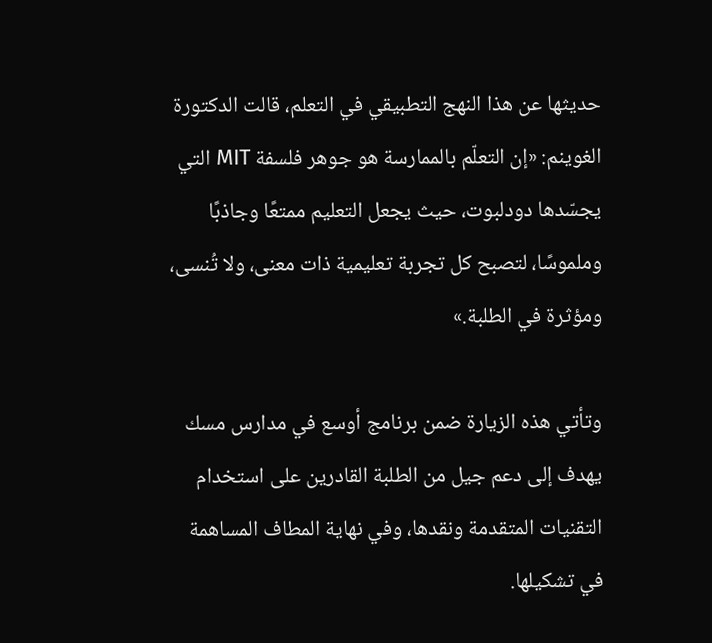حديثها عن هذا النهج التطبيقي في التعلم، قالت الدكتورة الغوينم: «إن التعلّم بالممارسة هو جوهر فلسفة MIT التي يجسّدها دودلبوت، حيث يجعل التعليم ممتعًا وجاذبًا وملموسًا، لتصبح كل تجربة تعليمية ذات معنى، ولا تُنسى، ومؤثرة في الطلبة.»

وتأتي هذه الزيارة ضمن برنامج أوسع في مدارس مسك يهدف إلى دعم جيل من الطلبة القادرين على استخدام التقنيات المتقدمة ونقدها، وفي نهاية المطاف المساهمة في تشكيلها.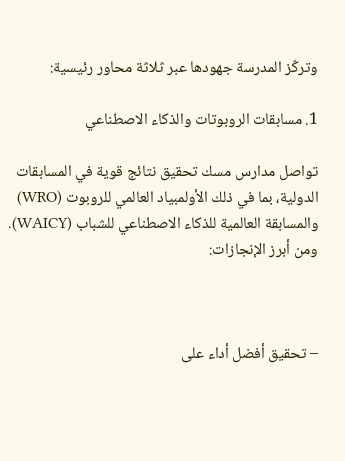وتركّز المدرسة جهودها عبر ثلاثة محاور رئيسية:

1. مسابقات الروبوتات والذكاء الاصطناعي

تواصل مدارس مسك تحقيق نتائج قوية في المسابقات الدولية، بما في ذلك الأولمبياد العالمي للروبوت (WRO) والمسابقة العالمية للذكاء الاصطناعي للشباب (WAICY). ومن أبرز الإنجازات:



– تحقيق أفضل أداء على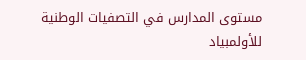مستوى المدارس في التصفيات الوطنية للأولمبياد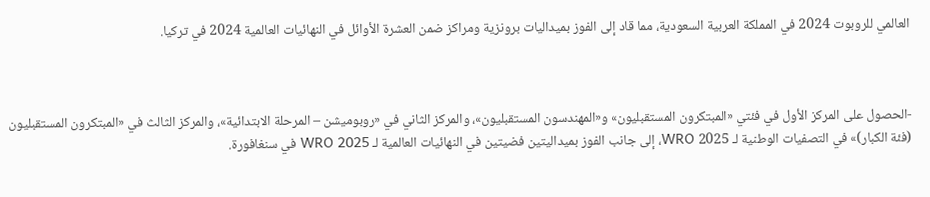العالمي للروبوت 2024 في المملكة العربية السعودية، مما قاد إلى الفوز بميداليات برونزية ومراكز ضمن العشرة الأوائل في النهائيات العالمية 2024 في تركيا.



-الحصول على المركز الأول في فئتي «المبتكرون المستقبليون» و«المهندسون المستقبليون»، والمركز الثاني في «روبوميشن – المرحلة الابتدائية»، والمركز الثالث في «المبتكرون المستقبليون (فئة الكبار)» في التصفيات الوطنية لـ WRO 2025، إلى جانب الفوز بميداليتين فضيتين في النهائيات العالمية لـ WRO 2025 في سنغافورة.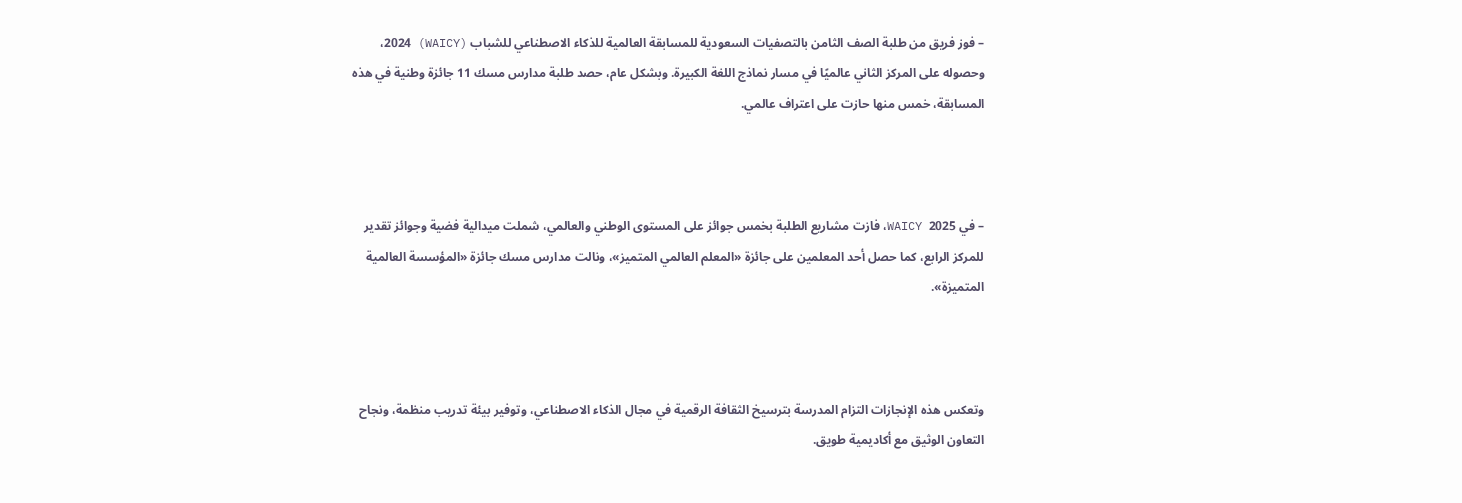– فوز فريق من طلبة الصف الثامن بالتصفيات السعودية للمسابقة العالمية للذكاء الاصطناعي للشباب (WAICY) 2024، وحصوله على المركز الثاني عالميًا في مسار نماذج اللغة الكبيرة. وبشكل عام، حصد طلبة مدارس مسك 11 جائزة وطنية في هذه المسابقة، خمس منها حازت على اعتراف عالمي.



– في WAICY 2025، فازت مشاريع الطلبة بخمس جوائز على المستوى الوطني والعالمي، شملت ميدالية فضية وجوائز تقدير للمركز الرابع، كما حصل أحد المعلمين على جائزة «المعلم العالمي المتميز»، ونالت مدارس مسك جائزة «المؤسسة العالمية المتميزة».



وتعكس هذه الإنجازات التزام المدرسة بترسيخ الثقافة الرقمية في مجال الذكاء الاصطناعي، وتوفير بيئة تدريب منظمة، ونجاح التعاون الوثيق مع أكاديمية طويق.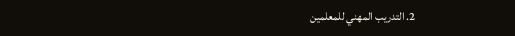2. التدريب المهني للمعلمين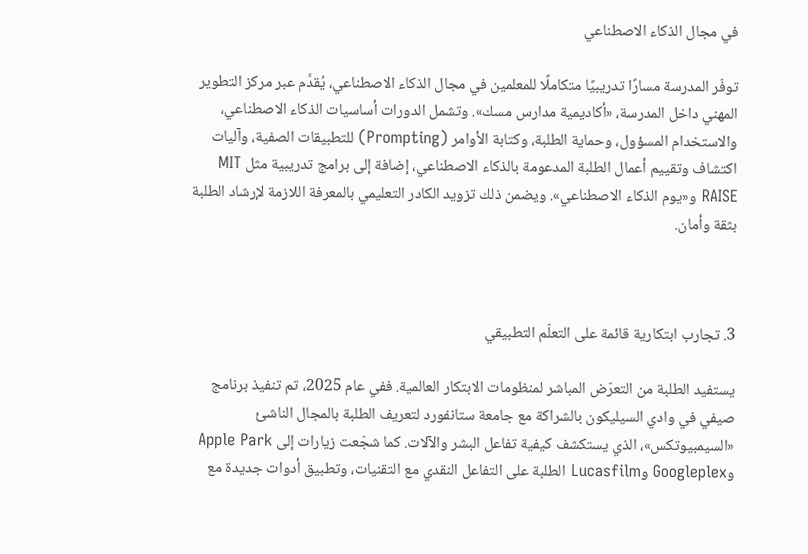في مجال الذكاء الاصطناعي

توفّر المدرسة مسارًا تدريبيًا متكاملًا للمعلمين في مجال الذكاء الاصطناعي، يُقدَّم عبر مركز التطوير المهني داخل المدرسة، «أكاديمية مدارس مسك». وتشمل الدورات أساسيات الذكاء الاصطناعي، والاستخدام المسؤول، وحماية الطلبة، وكتابة الأوامر (Prompting) للتطبيقات الصفية، وآليات اكتشاف وتقييم أعمال الطلبة المدعومة بالذكاء الاصطناعي، إضافة إلى برامج تدريبية مثل MIT RAISE و«يوم الذكاء الاصطناعي». ويضمن ذلك تزويد الكادر التعليمي بالمعرفة اللازمة لإرشاد الطلبة بثقة وأمان.



3. تجارب ابتكارية قائمة على التعلّم التطبيقي

يستفيد الطلبة من التعرّض المباشر لمنظومات الابتكار العالمية. ففي عام 2025، تم تنفيذ برنامج صيفي في وادي السيليكون بالشراكة مع جامعة ستانفورد لتعريف الطلبة بالمجال الناشئ «السيمبيوتكس»، الذي يستكشف كيفية تفاعل البشر والآلات. كما شجّعت زيارات إلى Apple Park وGoogleplex وLucasfilm الطلبة على التفاعل النقدي مع التقنيات، وتطبيق أدوات جديدة مع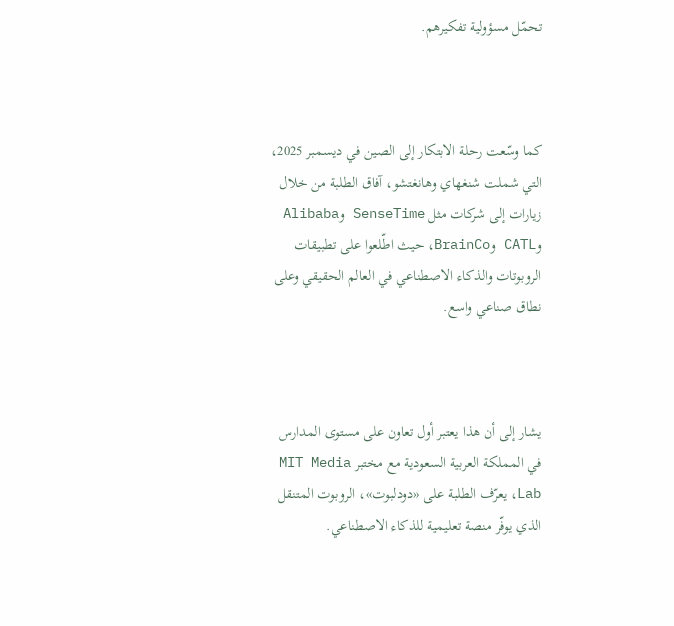تحمّل مسؤولية تفكيرهم.



كما وسّعت رحلة الابتكار إلى الصين في ديسمبر 2025، التي شملت شنغهاي وهانغتشو، آفاق الطلبة من خلال زيارات إلى شركات مثل SenseTime وAlibaba وCATL وBrainCo، حيث اطّلعوا على تطبيقات الروبوتات والذكاء الاصطناعي في العالم الحقيقي وعلى نطاق صناعي واسع.



يشار إلى أن هذا يعتبر أول تعاون على مستوى المدارس في المملكة العربية السعودية مع مختبر MIT Media Lab، يعرّف الطلبة على «دودلبوت»، الروبوت المتنقل الذي يوفّر منصة تعليمية للذكاء الاصطناعي.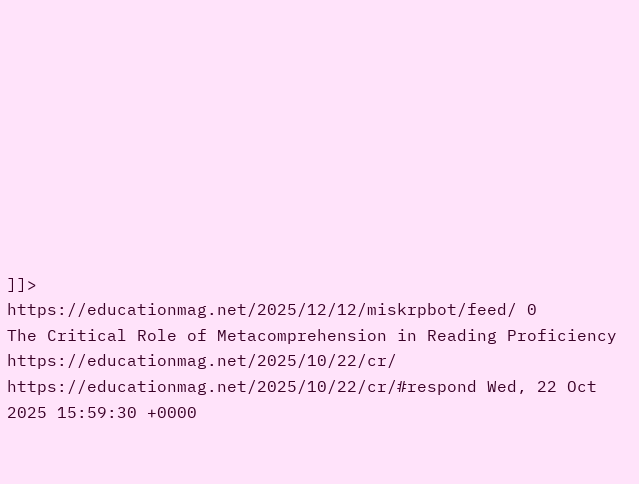]]>
https://educationmag.net/2025/12/12/miskrpbot/feed/ 0
The Critical Role of Metacomprehension in Reading Proficiency https://educationmag.net/2025/10/22/cr/ https://educationmag.net/2025/10/22/cr/#respond Wed, 22 Oct 2025 15:59:30 +0000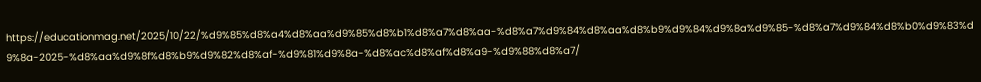https://educationmag.net/2025/10/22/%d9%85%d8%a4%d8%aa%d9%85%d8%b1%d8%a7%d8%aa-%d8%a7%d9%84%d8%aa%d8%b9%d9%84%d9%8a%d9%85-%d8%a7%d9%84%d8%b0%d9%83%d9%8a-2025-%d8%aa%d9%8f%d8%b9%d9%82%d8%af-%d9%81%d9%8a-%d8%ac%d8%af%d8%a9-%d9%88%d8%a7/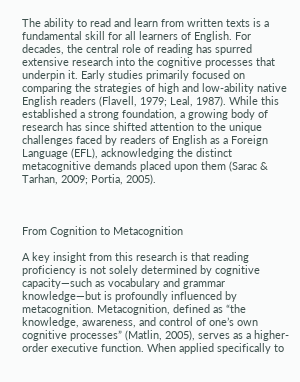The ability to read and learn from written texts is a fundamental skill for all learners of English. For decades, the central role of reading has spurred extensive research into the cognitive processes that underpin it. Early studies primarily focused on comparing the strategies of high and low-ability native English readers (Flavell, 1979; Leal, 1987). While this established a strong foundation, a growing body of research has since shifted attention to the unique challenges faced by readers of English as a Foreign Language (EFL), acknowledging the distinct metacognitive demands placed upon them (Sarac & Tarhan, 2009; Portia, 2005).



From Cognition to Metacognition

A key insight from this research is that reading proficiency is not solely determined by cognitive capacity—such as vocabulary and grammar knowledge—but is profoundly influenced by metacognition. Metacognition, defined as “the knowledge, awareness, and control of one’s own cognitive processes” (Matlin, 2005), serves as a higher-order executive function. When applied specifically to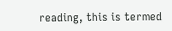reading, this is termed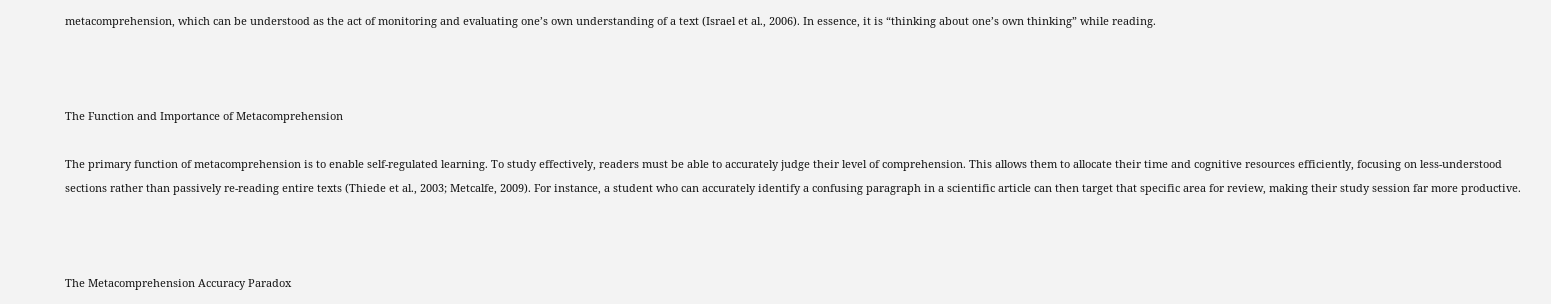metacomprehension, which can be understood as the act of monitoring and evaluating one’s own understanding of a text (Israel et al., 2006). In essence, it is “thinking about one’s own thinking” while reading.



The Function and Importance of Metacomprehension

The primary function of metacomprehension is to enable self-regulated learning. To study effectively, readers must be able to accurately judge their level of comprehension. This allows them to allocate their time and cognitive resources efficiently, focusing on less-understood sections rather than passively re-reading entire texts (Thiede et al., 2003; Metcalfe, 2009). For instance, a student who can accurately identify a confusing paragraph in a scientific article can then target that specific area for review, making their study session far more productive.



The Metacomprehension Accuracy Paradox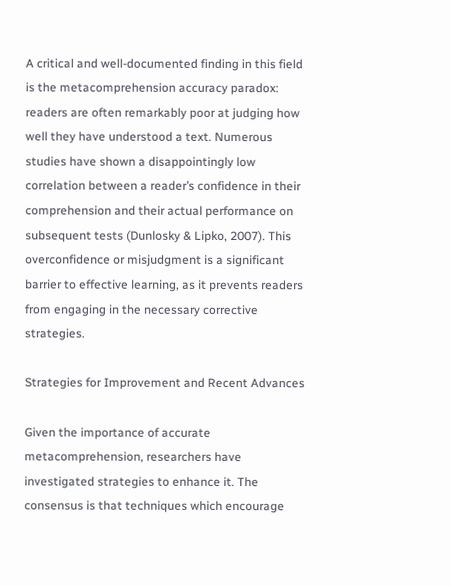A critical and well-documented finding in this field is the metacomprehension accuracy paradox: readers are often remarkably poor at judging how well they have understood a text. Numerous studies have shown a disappointingly low correlation between a reader’s confidence in their comprehension and their actual performance on subsequent tests (Dunlosky & Lipko, 2007). This overconfidence or misjudgment is a significant barrier to effective learning, as it prevents readers from engaging in the necessary corrective strategies.

Strategies for Improvement and Recent Advances

Given the importance of accurate metacomprehension, researchers have investigated strategies to enhance it. The consensus is that techniques which encourage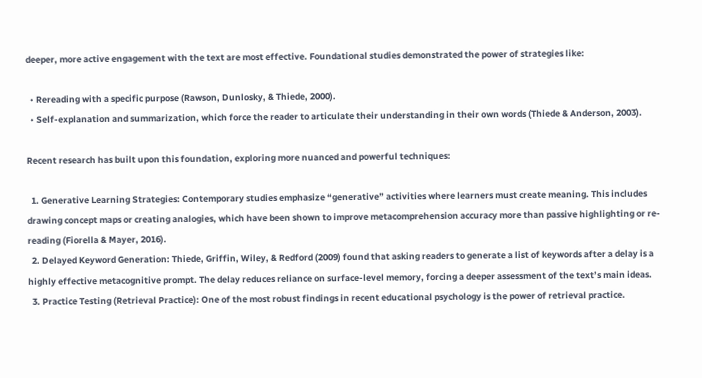deeper, more active engagement with the text are most effective. Foundational studies demonstrated the power of strategies like:

  • Rereading with a specific purpose (Rawson, Dunlosky, & Thiede, 2000).
  • Self-explanation and summarization, which force the reader to articulate their understanding in their own words (Thiede & Anderson, 2003).

Recent research has built upon this foundation, exploring more nuanced and powerful techniques:

  1. Generative Learning Strategies: Contemporary studies emphasize “generative” activities where learners must create meaning. This includes drawing concept maps or creating analogies, which have been shown to improve metacomprehension accuracy more than passive highlighting or re-reading (Fiorella & Mayer, 2016).
  2. Delayed Keyword Generation: Thiede, Griffin, Wiley, & Redford (2009) found that asking readers to generate a list of keywords after a delay is a highly effective metacognitive prompt. The delay reduces reliance on surface-level memory, forcing a deeper assessment of the text’s main ideas.
  3. Practice Testing (Retrieval Practice): One of the most robust findings in recent educational psychology is the power of retrieval practice.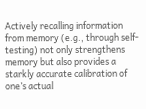Actively recalling information from memory (e.g., through self-testing) not only strengthens memory but also provides a starkly accurate calibration of one’s actual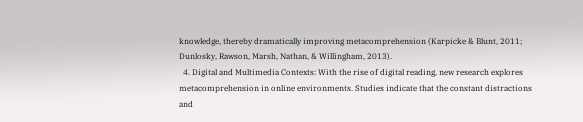knowledge, thereby dramatically improving metacomprehension (Karpicke & Blunt, 2011; Dunlosky, Rawson, Marsh, Nathan, & Willingham, 2013).
  4. Digital and Multimedia Contexts: With the rise of digital reading, new research explores metacomprehension in online environments. Studies indicate that the constant distractions and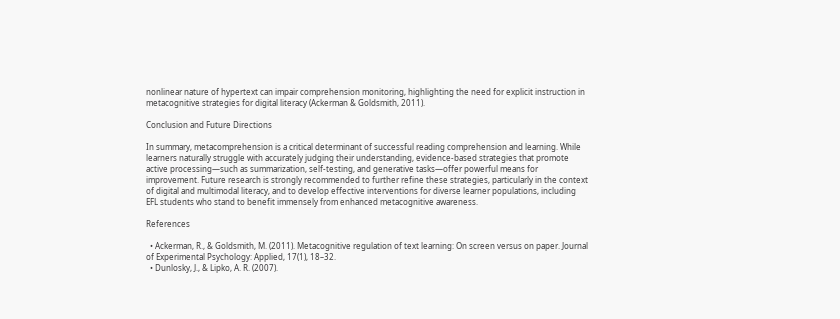nonlinear nature of hypertext can impair comprehension monitoring, highlighting the need for explicit instruction in metacognitive strategies for digital literacy (Ackerman & Goldsmith, 2011).

Conclusion and Future Directions

In summary, metacomprehension is a critical determinant of successful reading comprehension and learning. While learners naturally struggle with accurately judging their understanding, evidence-based strategies that promote active processing—such as summarization, self-testing, and generative tasks—offer powerful means for improvement. Future research is strongly recommended to further refine these strategies, particularly in the context of digital and multimodal literacy, and to develop effective interventions for diverse learner populations, including EFL students who stand to benefit immensely from enhanced metacognitive awareness.

References

  • Ackerman, R., & Goldsmith, M. (2011). Metacognitive regulation of text learning: On screen versus on paper. Journal of Experimental Psychology: Applied, 17(1), 18–32.
  • Dunlosky, J., & Lipko, A. R. (2007).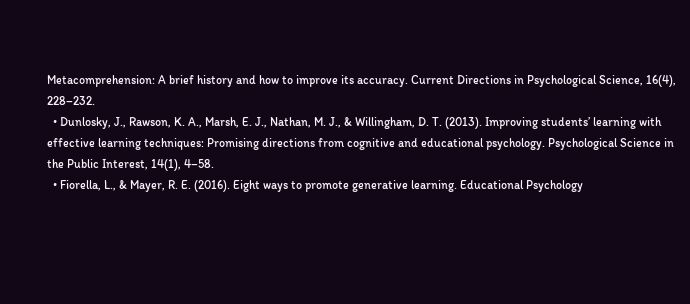Metacomprehension: A brief history and how to improve its accuracy. Current Directions in Psychological Science, 16(4), 228–232.
  • Dunlosky, J., Rawson, K. A., Marsh, E. J., Nathan, M. J., & Willingham, D. T. (2013). Improving students’ learning with effective learning techniques: Promising directions from cognitive and educational psychology. Psychological Science in the Public Interest, 14(1), 4–58.
  • Fiorella, L., & Mayer, R. E. (2016). Eight ways to promote generative learning. Educational Psychology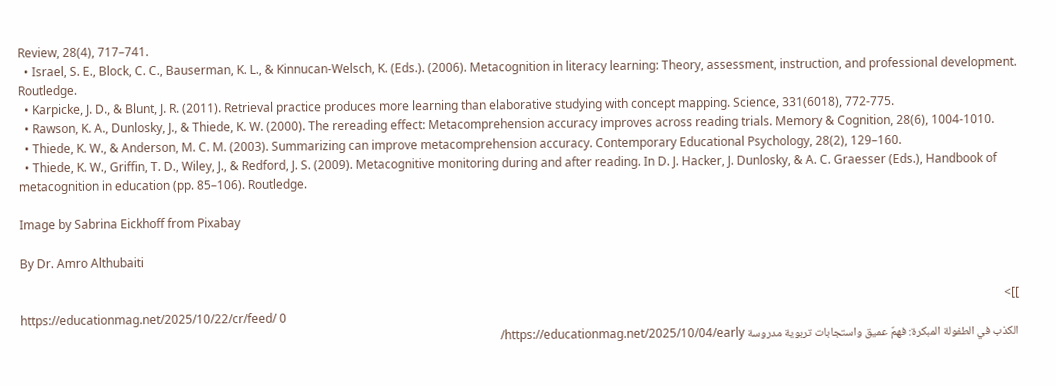Review, 28(4), 717–741.
  • Israel, S. E., Block, C. C., Bauserman, K. L., & Kinnucan-Welsch, K. (Eds.). (2006). Metacognition in literacy learning: Theory, assessment, instruction, and professional development. Routledge.
  • Karpicke, J. D., & Blunt, J. R. (2011). Retrieval practice produces more learning than elaborative studying with concept mapping. Science, 331(6018), 772-775.
  • Rawson, K. A., Dunlosky, J., & Thiede, K. W. (2000). The rereading effect: Metacomprehension accuracy improves across reading trials. Memory & Cognition, 28(6), 1004-1010.
  • Thiede, K. W., & Anderson, M. C. M. (2003). Summarizing can improve metacomprehension accuracy. Contemporary Educational Psychology, 28(2), 129–160.
  • Thiede, K. W., Griffin, T. D., Wiley, J., & Redford, J. S. (2009). Metacognitive monitoring during and after reading. In D. J. Hacker, J. Dunlosky, & A. C. Graesser (Eds.), Handbook of metacognition in education (pp. 85–106). Routledge.

Image by Sabrina Eickhoff from Pixabay

By Dr. Amro Althubaiti

]]>
https://educationmag.net/2025/10/22/cr/feed/ 0
الكذب في الطفولة المبكرة: فهمٌ عميق واستجابات تربوية مدروسة https://educationmag.net/2025/10/04/early/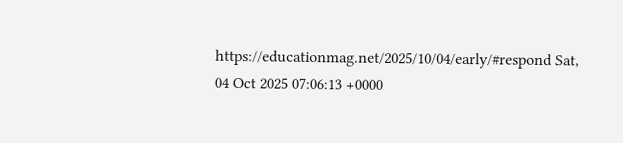https://educationmag.net/2025/10/04/early/#respond Sat, 04 Oct 2025 07:06:13 +0000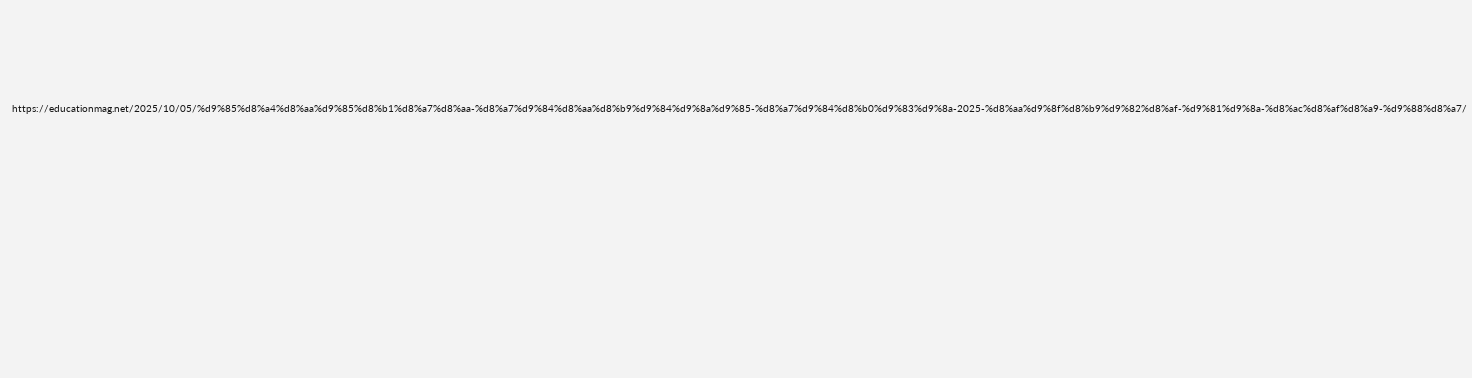https://educationmag.net/2025/10/05/%d9%85%d8%a4%d8%aa%d9%85%d8%b1%d8%a7%d8%aa-%d8%a7%d9%84%d8%aa%d8%b9%d9%84%d9%8a%d9%85-%d8%a7%d9%84%d8%b0%d9%83%d9%8a-2025-%d8%aa%d9%8f%d8%b9%d9%82%d8%af-%d9%81%d9%8a-%d8%ac%d8%af%d8%a9-%d9%88%d8%a7/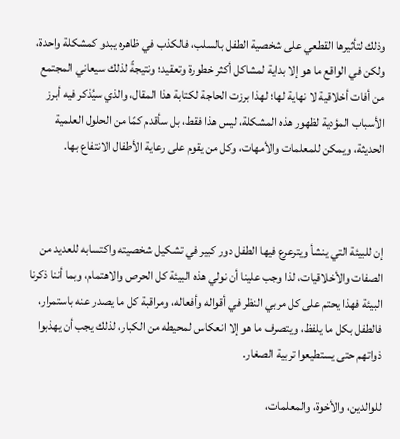وذلك لتأثيرها القطعي على شخصية الطفل بالسلب، فالكذب في ظاهره يبدو كمشكلة واحدة، ولكن في الواقع ما هو إلا بداية لمشاكل أكثر خطورة وتعقيد؛ ونتيجةً لذلك سيعاني المجتمع من أفات أخلاقية لا نهاية لها؛ لهذا برزت الحاجة لكتابة هذا المقال، والذي سيُذكر فيه أبرز الأسباب المؤدية لظهور هذه المشكلة، ليس هذا فقط، بل سأقدم كمًا من الحلول العلمية الحديثة، ويمكن للمعلمات والأمهات، وكل من يقوم على رعاية الأطفال الانتفاع بها.



إن للبيئة التي ينشأ ويترعرع فيها الطفل دور كبير في تشكيل شخصيته واكتسابه للعديد من الصفات والأخلاقيات، لذا وجب علينا أن نولي هذه البيئة كل الحرص والاهتمام، وبما أننا ذكرنا البيئة فهذا يحتم على كل مربي النظر في أقواله وأفعاله، ومراقبة كل ما يصدر عنه باستمرار، فالطفل بكل ما يلفظ، ويتصرف ما هو إلا انعكاس لمحيطه من الكبار، لذلك يجب أن يهذبوا ذواتهم حتى يستطيعوا تربية الصغار.

للوالدين، والأخوة، والمعلمات،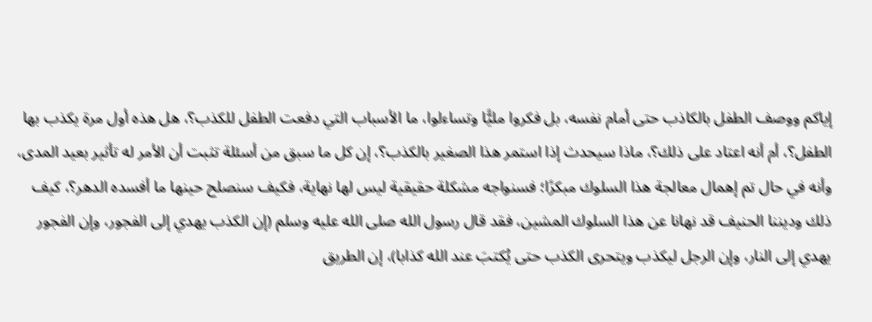إياكم ووصف الطفل بالكاذب حتى أمام نفسه، بل فكروا مليًّا وتساءلوا، ما الأسباب التي دفعت الطفل للكذب؟، هل هذه أول مرة يكذب بها الطفل؟، أم أنه اعتاد على ذلك؟، ماذا سيحدث إذا استمر هذا الصغير بالكذب؟، إن كل ما سبق من أسئلة تثبت أن الأمر له تأثير بعيد المدى، وأنه في حال تم إهمال معالجة هذا السلوك مبكرًا؛ فسنواجه مشكلة حقيقية ليس لها نهاية، فكيف سنصلح حينها ما أفسده الدهر؟، كيف ذلك وديننا الحنيف قد نهانا عن هذا السلوك المشين، فقد قال رسول الله صلى الله عليه وسلم (إن الكذب يهدي إلى الفجور، وإن الفجور يهدي إلى النار، وإن الرجل ليكذب ويتحرى الكذب حتى يُكتبَ عند الله كذابا)، إن الطريق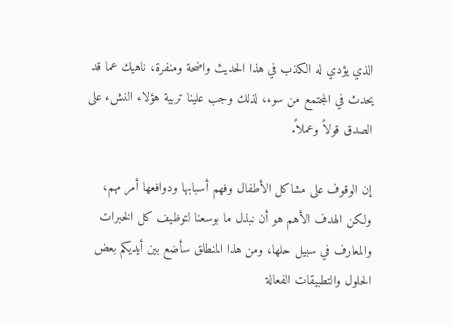الذي يؤدي له الكذب في هذا الحديث واضحة ومنفرة، ناهيك عما قد يحدث في المجتمع من سوء، لذلك وجب علينا تربية هؤلاء النشء على الصدق قولاً وعملاً.

إن الوقوف على مشاكل الأطفال وفهم أسبابها ودوافعها أمر مهم، ولكن الهدف الأهم هو أن نبذل ما بوسعنا لتوظيف كل الخبرات والمعارف في سبيل حلها، ومن هذا المنطلق سأضع بين أيديكم بعض الحلول والتطبيقات الفعالة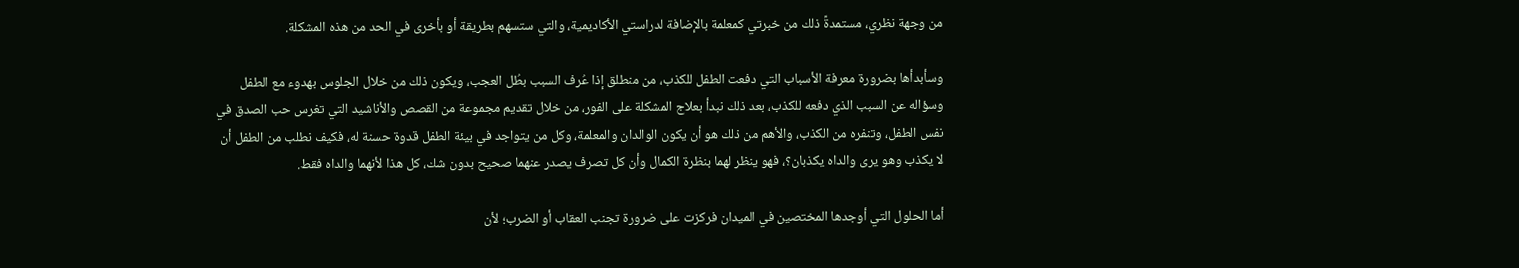من وجهة نظري، مستمدةً ذلك من خبرتي كمعلمة بالإضافة لدراستي الأكاديمية، والتي ستسهم بطريقة أو بأخرى في الحد من هذه المشكلة.

وسأبدأها بضرورة معرفة الأسباب التي دفعت الطفل للكذب، من منطلق إذا عُرف السبب بطُل العجب، ويكون ذلك من خلال الجلوس بهدوء مع الطفل وسؤاله عن السبب الذي دفعه للكذب، بعد ذلك نبدأ بعلاج المشكلة على الفور، من خلال تقديم مجموعة من القصص والأناشيد التي تغرس حب الصدق في نفس الطفل، وتنفره من الكذب، والأهم من ذلك هو أن يكون الوالدان والمعلمة، وكل من يتواجد في بيئة الطفل قدوة حسنة له، فكيف نطلب من الطفل أن لا يكذب وهو يرى والداه يكذبان؟، فهو ينظر لهما بنظرة الكمال وأن كل تصرف يصدر عنهما صحيح بدون شك، كل هذا لأنهما والداه فقط.

أما الحلول التي أوجدها المختصين في الميدان فركزت على ضرورة تجنب العقاب أو الضرب؛ لأن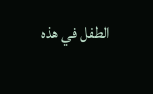الطفل في هذه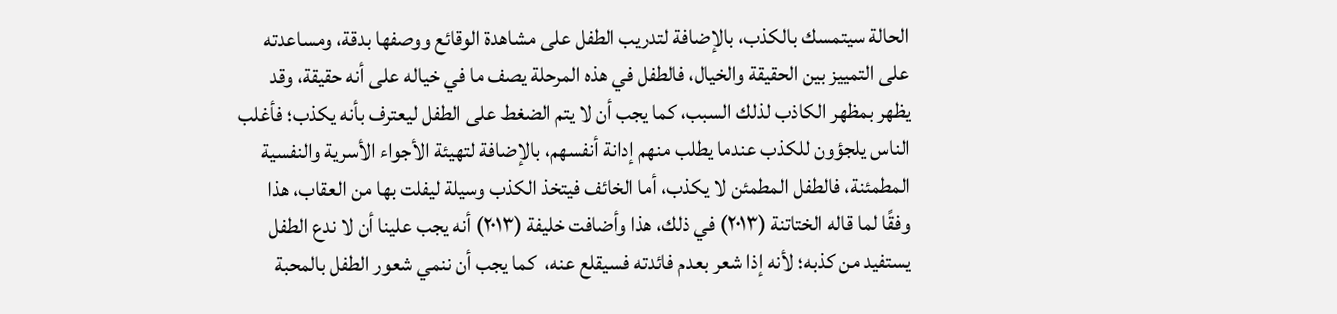الحالة سيتمسك بالكذب، بالإضافة لتدريب الطفل على مشاهدة الوقائع ووصفها بدقة، ومساعدته على التمييز بين الحقيقة والخيال، فالطفل في هذه المرحلة يصف ما في خياله على أنه حقيقة، وقد يظهر بمظهر الكاذب لذلك السبب، كما يجب أن لا يتم الضغط على الطفل ليعترف بأنه يكذب؛ فأغلب الناس يلجؤون للكذب عندما يطلب منهم إدانة أنفسهم، بالإضافة لتهيئة الأجواء الأسرية والنفسية المطمئنة، فالطفل المطمئن لا يكذب، أما الخائف فيتخذ الكذب وسيلة ليفلت بها من العقاب، هذا وفقًا لما قاله الختاتنة (٢٠١٣) في ذلك، هذا وأضافت خليفة (٢٠١٣) أنه يجب علينا أن لا ندع الطفل يستفيد من كذبه؛ لأنه إذا شعر بعدم فائدته فسيقلع عنه،  كما يجب أن ننمي شعور الطفل بالمحبة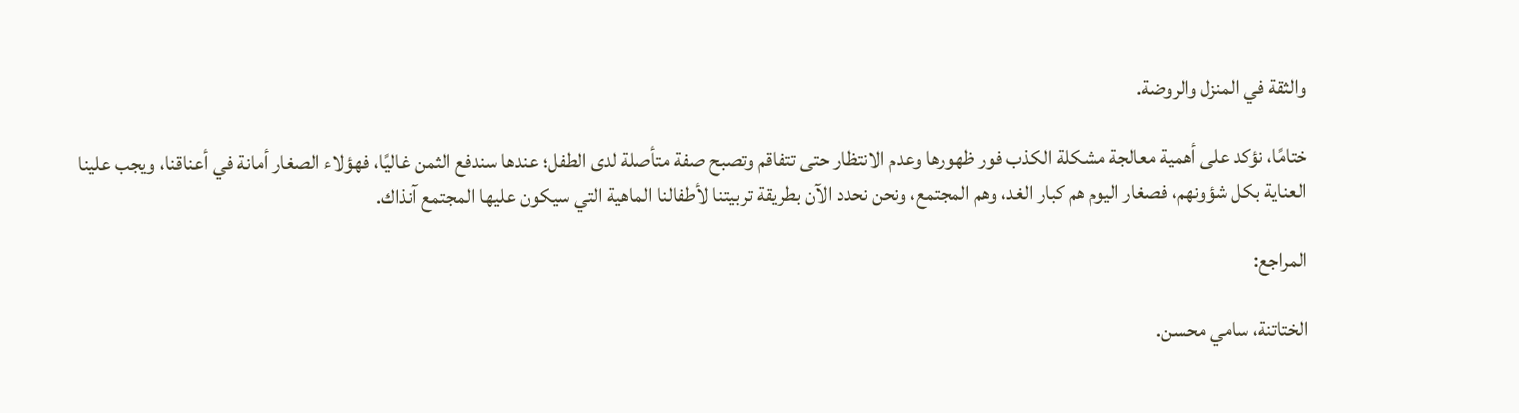والثقة في المنزل والروضة.

ختامًا، نؤكد على أهمية معالجة مشكلة الكذب فور ظهورها وعدم الانتظار حتى تتفاقم وتصبح صفة متأصلة لدى الطفل؛ عندها سندفع الثمن غاليًا، فهؤلاء الصغار أمانة في أعناقنا، ويجب علينا العناية بكل شؤونهم، فصغار اليوم هم كبار الغد، وهم المجتمع، ونحن نحدد الآن بطريقة تربيتنا لأطفالنا الماهية التي سيكون عليها المجتمع آنذاك.

المراجع:

الختاتنة، سامي محسن.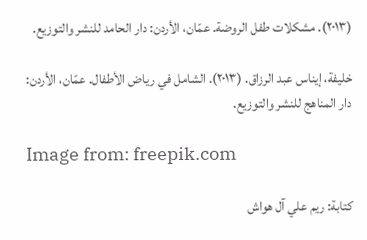(٢٠١٣). مشكلات طفل الروضة. عمّان، الأردن: دار الحامد للنشر والتوزيع.

خليفة، إيناس عبد الرزاق. (٢٠١٣). الشامل في رياض الأطفال. عمّان، الأردن: دار المناهج للنشر والتوزيع.

Image from: freepik.com

كتابة: ريم علي آل هواش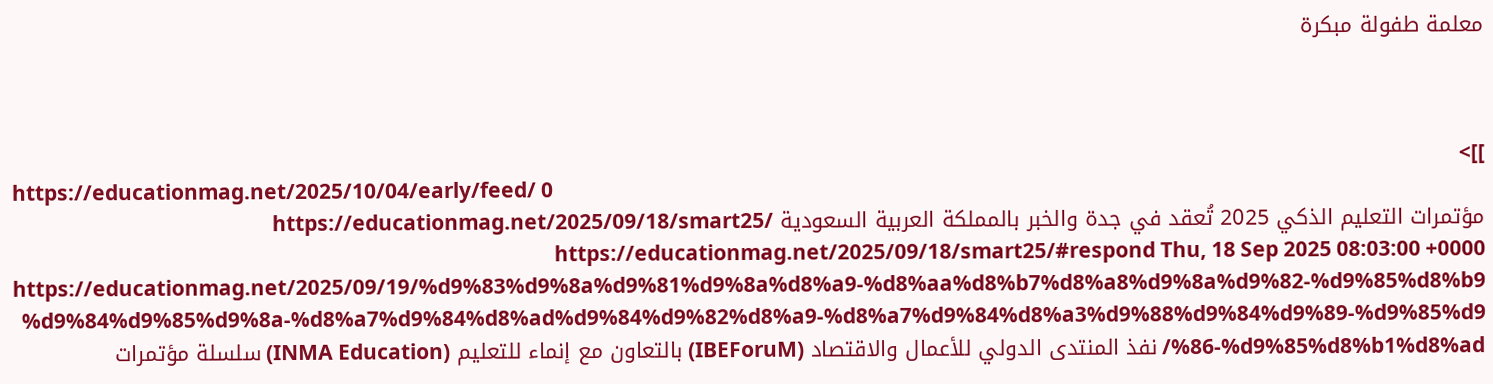معلمة طفولة مبكرة



]]>
https://educationmag.net/2025/10/04/early/feed/ 0
مؤتمرات التعليم الذكي 2025 تُعقد في جدة والخبر بالمملكة العربية السعودية https://educationmag.net/2025/09/18/smart25/ https://educationmag.net/2025/09/18/smart25/#respond Thu, 18 Sep 2025 08:03:00 +0000 https://educationmag.net/2025/09/19/%d9%83%d9%8a%d9%81%d9%8a%d8%a9-%d8%aa%d8%b7%d8%a8%d9%8a%d9%82-%d9%85%d8%b9%d9%84%d9%85%d9%8a-%d8%a7%d9%84%d8%ad%d9%84%d9%82%d8%a9-%d8%a7%d9%84%d8%a3%d9%88%d9%84%d9%89-%d9%85%d9%86-%d9%85%d8%b1%d8%ad/ نفذ المنتدى الدولي للأعمال والاقتصاد (IBEForuM) بالتعاون مع إنماء للتعليم (INMA Education) سلسلة مؤتمرات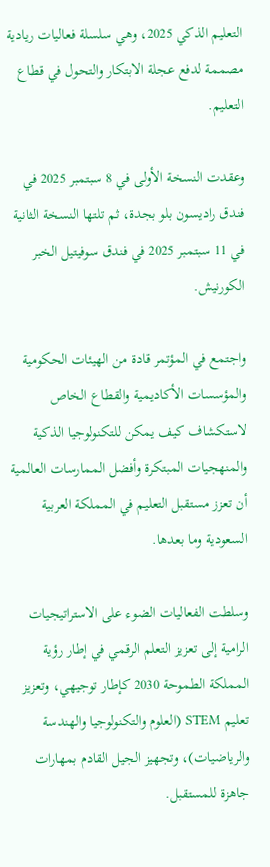التعليم الذكي 2025، وهي سلسلة فعاليات ريادية مصممة لدفع عجلة الابتكار والتحول في قطاع التعليم.

وعقدت النسخة الأولى في 8 سبتمبر 2025 في فندق راديسون بلو بجدة، ثم تلتها النسخة الثانية في 11 سبتمبر 2025 في فندق سوفيتيل الخبر الكورنيش.

واجتمع في المؤتمر قادة من الهيئات الحكومية والمؤسسات الأكاديمية والقطاع الخاص لاستكشاف كيف يمكن للتكنولوجيا الذكية والمنهجيات المبتكرة وأفضل الممارسات العالمية أن تعزز مستقبل التعليم في المملكة العربية السعودية وما بعدها.

وسلطت الفعاليات الضوء على الاستراتيجيات الرامية إلى تعزيز التعلم الرقمي في إطار رؤية المملكة الطموحة 2030 كإطار توجيهي، وتعزيز تعليم STEM (العلوم والتكنولوجيا والهندسة والرياضيات)، وتجهيز الجيل القادم بمهارات جاهزة للمستقبل.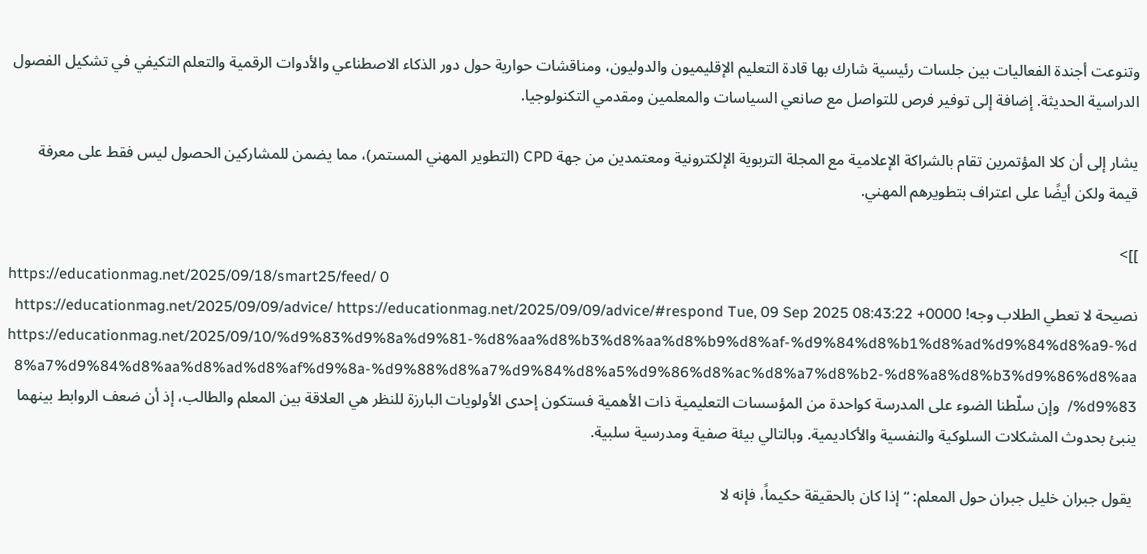وتنوعت أجندة الفعاليات بين جلسات رئيسية شارك بها قادة التعليم الإقليميون والدوليون، ومناقشات حوارية حول دور الذكاء الاصطناعي والأدوات الرقمية والتعلم التكيفي في تشكيل الفصول الدراسية الحديثة. إضافة إلى توفير فرص للتواصل مع صانعي السياسات والمعلمين ومقدمي التكنولوجيا.

يشار إلى أن كلا المؤتمرين تقام بالشراكة الإعلامية مع المجلة التربوية الإلكترونية ومعتمدين من جهة CPD (التطوير المهني المستمر)، مما يضمن للمشاركين الحصول ليس فقط على معرفة قيمة ولكن أيضًا على اعتراف بتطويرهم المهني.

]]>
https://educationmag.net/2025/09/18/smart25/feed/ 0
نصيحة لا تعطي الطلاب وجه! https://educationmag.net/2025/09/09/advice/ https://educationmag.net/2025/09/09/advice/#respond Tue, 09 Sep 2025 08:43:22 +0000 https://educationmag.net/2025/09/10/%d9%83%d9%8a%d9%81-%d8%aa%d8%b3%d8%aa%d8%b9%d8%af-%d9%84%d8%b1%d8%ad%d9%84%d8%a9-%d8%a7%d9%84%d8%aa%d8%ad%d8%af%d9%8a-%d9%88%d8%a7%d9%84%d8%a5%d9%86%d8%ac%d8%a7%d8%b2-%d8%a8%d8%b3%d9%86%d8%aa%d9%83/  وإن سلّطنا الضوء على المدرسة كواحدة من المؤسسات التعليمية ذات الأهمية فستكون إحدى الأولويات البارزة للنظر هي العلاقة بين المعلم والطالب، إذ أن ضعف الروابط بينهما ينبئ بحدوث المشكلات السلوكية والنفسية والأكاديمية. وبالتالي بيئة صفية ومدرسية سلبية.

 يقول جبران خليل جبران حول المعلم: “إذا كان بالحقيقة حكيماً، فإنه لا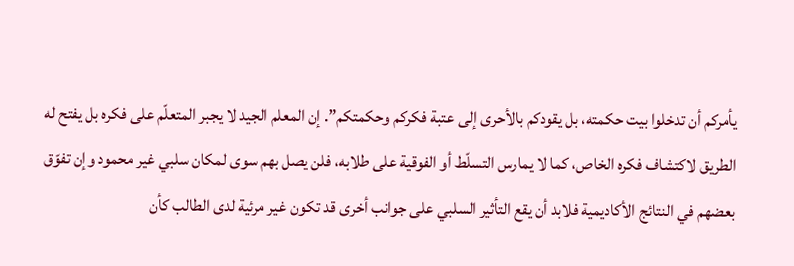يأمركم أن تدخلوا بيت حكمته، بل يقودكم بالأحرى إلى عتبة فكركم وحكمتكم”. إن المعلم الجيد لا يجبر المتعلّم على فكره بل يفتح له الطريق لاكتشاف فكره الخاص، كما لا يمارس التسلّط أو الفوقية على طلابه، فلن يصل بهم سوى لمكان سلبي غير محمود وإن تفوّق بعضهم في النتائج الأكاديمية فلابد أن يقع التأثير السلبي على جوانب أخرى قد تكون غير مرئية لدى الطالب كأن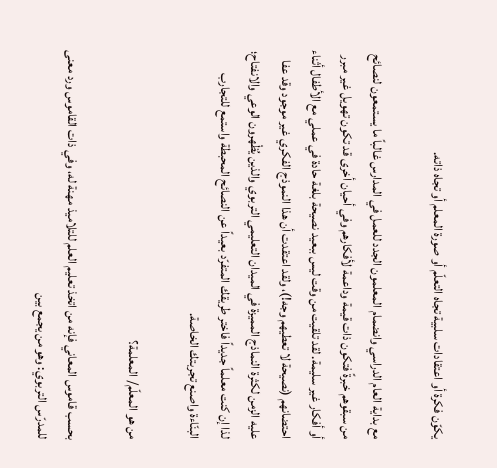يكوّن فكرة أو اعتقادات سلبية تجاه التعلّم أو صورة المعلم أو تجاه ذاته.

مع بداية العام الدراسي وانضمام المعلمون الجدد للعمل في المدارس غالباً ما يستمعون لنصائح من سبقوهم خبرةً فتكون ذات قيمة وداعمة لأفكارهم وفي أحيان أخرى قد تكون تهويل غير مبرر أو أفكار غير سليمة. لقد تلقيت من وقت ليس ببعيد نصيحة بلغة حادة في عملي مع الأطفال أثناء احتضانهم (نصيحة لا تعطيهم وجه!)، ولقد اعتقدت أن هذا النموذج الفكري غير موجود وقد عفا عليه الزمن لكثرة النماذج المميزة في الميدان التعليمي التربوي والذين يُظْهرون الوعي والانفتاح؛ لذا إن كنت معلماً جديداً فاختر طريقك المتفرّد بعيداً عن النصائح المحبطة واستمع للتجارب البنّاءة واصنع تجربتك الخاصة.

من هو المعلّم/ المعلمة؟

بحسب قاموس المعاني فإنه من اتخذ تعليم العلم للتلاميذ مهنة له، وفي ذات القاموس ورد معنى للمدرّس التربوي: وهو من يجمع بين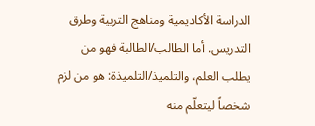الدراسة الأكاديمية ومناهج التربية وطرق التدريس. أما الطالب/الطالبة فهو من يطلب العلم، والتلميذ/التلميذة: هو من لزم شخصاً ليتعلّم منه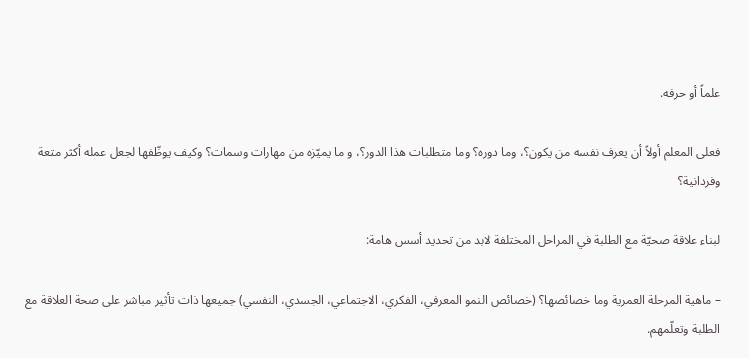علماً أو حرفه.

فعلى المعلم أولاً أن يعرف نفسه من يكون؟، وما دوره؟ وما متطلبات هذا الدور؟، و ما يميّزه من مهارات وسمات؟ وكيف يوظّفها لجعل عمله أكثر متعة وفردانية؟

لبناء علاقة صحيّة مع الطلبة في المراحل المختلفة لابد من تحديد أسس هامة:

– ماهية المرحلة العمرية وما خصائصها؟ (خصائص النمو المعرفي، الفكري، الاجتماعي، الجسدي، النفسي) جميعها ذات تأثير مباشر على صحة العلاقة مع الطلبة وتعلّمهم.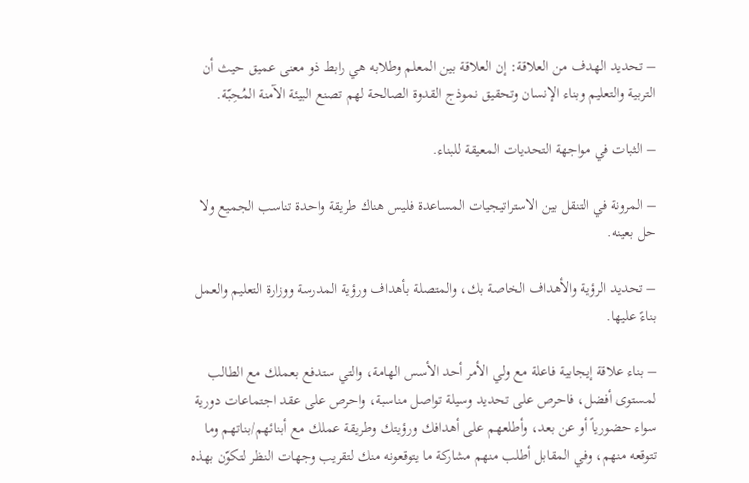– تحديد الهدف من العلاقة: إن العلاقة بين المعلم وطلابه هي رابط ذو معنى عميق حيث أن التربية والتعليم وبناء الإنسان وتحقيق نموذج القدوة الصالحة لهم تصنع البيئة الآمنة المُحِبّة.

– الثبات في مواجهة التحديات المعيقة للبناء.

– المرونة في التنقل بين الاستراتيجيات المساعدة فليس هناك طريقة واحدة تناسب الجميع ولا حل بعينه.

– تحديد الرؤية والأهداف الخاصة بك، والمتصلة بأهداف ورؤية المدرسة ووزارة التعليم والعمل بناءً عليها.

– بناء علاقة إيجابية فاعلة مع ولي الأمر أحد الأسس الهامة، والتي ستدفع بعملك مع الطالب لمستوى أفضل، فاحرص على تحديد وسيلة تواصل مناسبة، واحرص على عقد اجتماعات دورية سواء حضورياً أو عن بعد، وأطلعهم على أهدافك ورؤيتك وطريقة عملك مع أبنائهم/بناتهم وما تتوقعه منهم، وفي المقابل أطلب منهم مشاركة ما يتوقعونه منك لتقريب وجهات النظر لتكوّن بهذه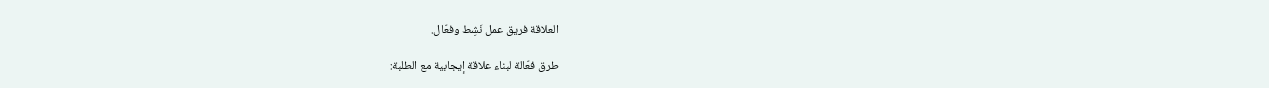العلاقة فريق عمل نَشِط وفعّال.

طرق فعّالة لبناء علاقة إيجابية مع الطلبة: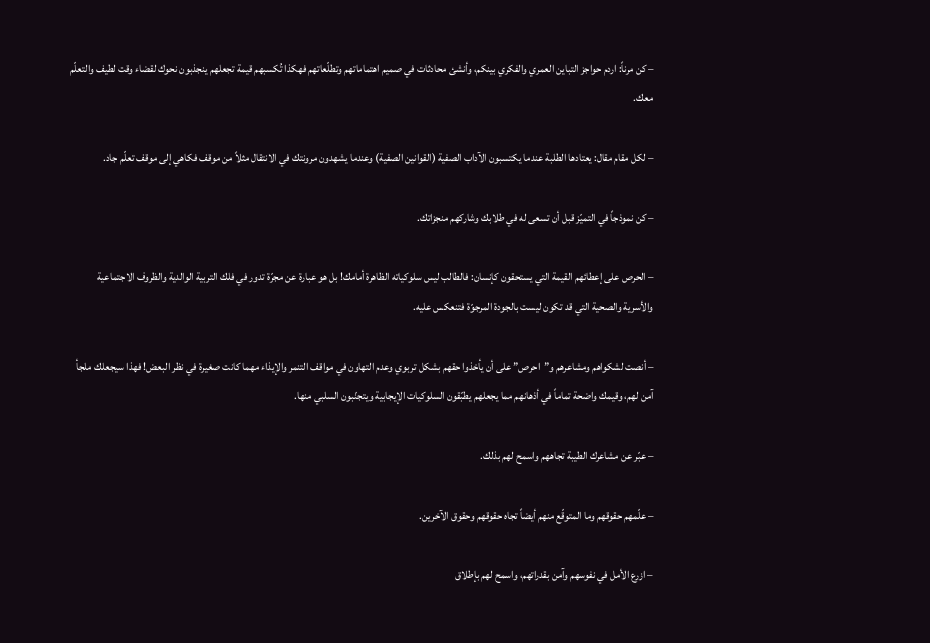– كن مرناً: اردم حواجز التباين العمري والفكري بينكم، وأنشئ محادثات في صميم اهتماماتهم وتطلّعاتهم فهكذا تُكسبهم قيمة تجعلهم ينجذبون نحوك لقضاء وقت لطيف والتعلّم معك.

– لكل مقام مقال: يعتادها الطلبة عندما يكتسبون الآداب الصفية (القوانين الصفية) وعندما يشهدون مرونتك في الانتقال مثلاً من موقف فكاهي إلى موقف تعلّم جاد.

– كن نموذجاً في التميّز قبل أن تسعى له في طلابك وشاركهم منجزاتك.

– الحرص على إعطائهم القيمة التي يستحقون كإنسان: فالطالب ليس سلوكياته الظاهرة أمامك! بل هو عبارة عن مجرّة تدور في فلك التربية الوالدية والظروف الاجتماعية والأسرية والصحية التي قد تكون ليست بالجودة المرجوّة فتنعكس عليه.

– أنصت لشكواهم ومشاعرهم و”احرص” على أن يأخذوا حقهم بشكل تربوي وعدم التهاون في مواقف التنمر والإيذاء مهما كانت صغيرة في نظر البعض! فهذا سيجعلك ملجأ آمن لهم، وقيمك واضحة تماماً في أذهانهم مما يجعلهم يطبّقون السلوكيات الإيجابية ويتجنّبون السلبي منها.

– عبّر عن مشاعرك الطيبة تجاههم واسمح لهم بذلك.

– علّمهم حقوقهم وما المتوقّع منهم أيضاً تجاه حقوقهم وحقوق الآخرين.

– ازرع الأمل في نفوسهم وآمن بقدراتهم، واسمح لهم بإطلاق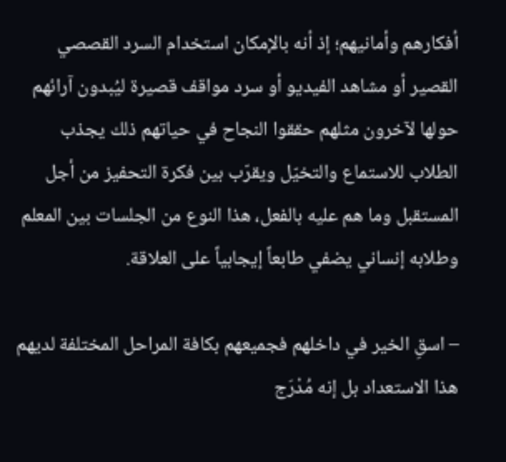أفكارهم وأمانيهم؛ إذ أنه بالإمكان استخدام السرد القصصي القصير أو مشاهد الفيديو أو سرد مواقف قصيرة ليُبدون آرائهم حولها لآخرون مثلهم حققوا النجاح في حياتهم ذلك يجذب الطلاب للاستماع والتخيّل ويقرّب بين فكرة التحفيز من أجل المستقبل وما هم عليه بالفعل، هذا النوع من الجلسات بين المعلم وطلابه إنساني يضفي طابعاً إيجابياً على العلاقة.

– اسقِ الخير في داخلهم فجميعهم بكافة المراحل المختلفة لديهم هذا الاستعداد بل إنه مُدْرَج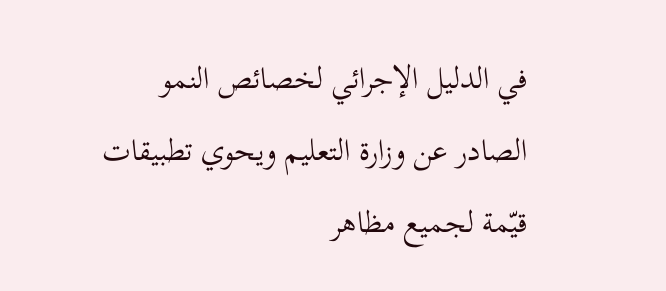في الدليل الإجرائي لخصائص النمو الصادر عن وزارة التعليم ويحوي تطبيقات قيّمة لجميع مظاهر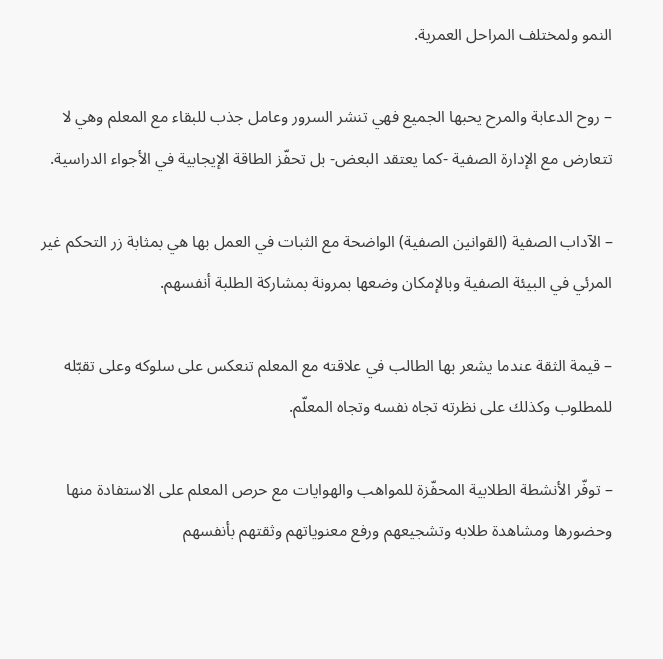النمو ولمختلف المراحل العمرية.

– روح الدعابة والمرح يحبها الجميع فهي تنشر السرور وعامل جذب للبقاء مع المعلم وهي لا تتعارض مع الإدارة الصفية -كما يعتقد البعض- بل تحفّز الطاقة الإيجابية في الأجواء الدراسية.

– الآداب الصفية (القوانين الصفية) الواضحة مع الثبات في العمل بها هي بمثابة زر التحكم غير المرئي في البيئة الصفية وبالإمكان وضعها بمرونة بمشاركة الطلبة أنفسهم.

– قيمة الثقة عندما يشعر بها الطالب في علاقته مع المعلم تنعكس على سلوكه وعلى تقبّله للمطلوب وكذلك على نظرته تجاه نفسه وتجاه المعلّم.

– توفّر الأنشطة الطلابية المحفّزة للمواهب والهوايات مع حرص المعلم على الاستفادة منها وحضورها ومشاهدة طلابه وتشجيعهم ورفع معنوياتهم وثقتهم بأنفسهم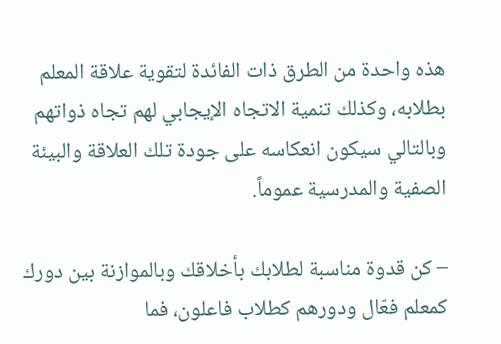هذه واحدة من الطرق ذات الفائدة لتقوية علاقة المعلم بطلابه، وكذلك تنمية الاتجاه الإيجابي لهم تجاه ذواتهم وبالتالي سيكون انعكاسه على جودة تلك العلاقة والبيئة الصفية والمدرسية عموماً.

– كن قدوة مناسبة لطلابك بأخلاقك وبالموازنة بين دورك كمعلم فعّال ودورهم كطلاب فاعلون، فما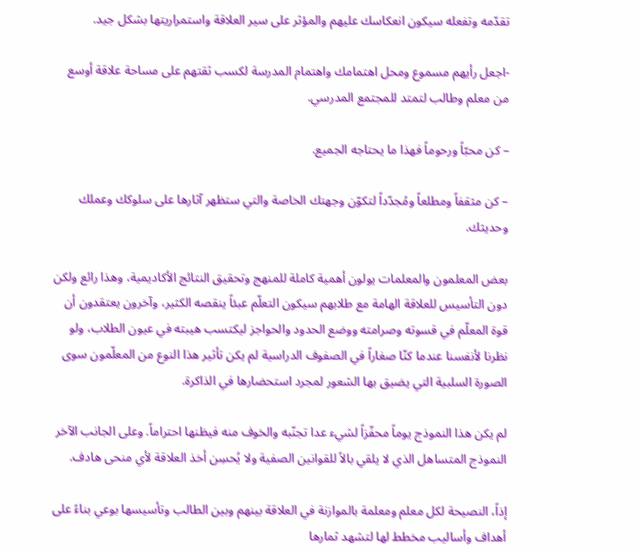تقدّمه وتفعله سيكون انعكاسك عليهم والمؤثر على سير العلاقة واستمراريتها بشكل جيد.

-اجعل رأيهم مسموع ومحل اهتمامك واهتمام المدرسة لكسب ثقتهم على مساحة علاقة أوسع من معلم وطالب لتمتد للمجتمع المدرسي.

– كن محبّاً ورحوماً فهذا ما يحتاجه الجميع.

– كن مثقفاً ومطلعاً ومُجدّداً لتكوّن وجهتك الخاصة والتي ستظهر آثارها على سلوكك وعملك وحديثك.

بعض المعلمون والمعلمات يولون أهمية كاملة للمنهج وتحقيق النتائج الأكاديمية، وهذا رائع ولكن دون التأسيس للعلاقة الهامة مع طلابهم سيكون التعلّم عبئاً ينقصه الكثير، وآخرون يعتقدون أن قوة المعلّم في قسوته وصرامته ووضع الحدود والحواجز ليكتسب هيبته في عيون الطلاب، ولو نظرنا لأنفسنا عندما كنّا صغاراً في الصفوف الدراسية لم يكن تأثير هذا النوع من المعلّمون سوى الصورة السلبية التي يضيق بها الشعور لمجرد استحضارها في الذاكرة.

لم يكن هذا النموذج يوماً محفّزاً لشيء عدا تجنّبه والخوف منه فيظنها احتراماً. وعلى الجانب الآخر النموذج المتساهل الذي لا يلقي بالاً للقوانين الصفية ولا يُحسِن أخذ العلاقة لأي منحى هادف.

إذاً، النصيحة لكل معلم ومعلمة بالموازنة في العلاقة بينهم وبين الطالب وتأسيسها بوعي بناءً على أهداف وأساليب مخطط لها لتشهد ثمارها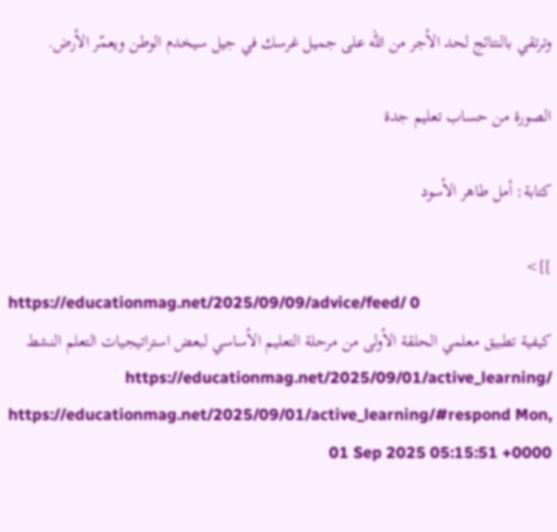وترتقي بالنتائج لحد الأجر من الله على جميل غرسك في جيل سيخدم الوطن ويعمّر الأرض.

الصورة من حساب تعليم جدة

كتابة: أمل طاهر الأسود

]]>
https://educationmag.net/2025/09/09/advice/feed/ 0
كيفية تطبيق معلمي الحلقة الأولى من مرحلة التعليم الأساسي لبعض استراتيجيات التعلم النشط https://educationmag.net/2025/09/01/active_learning/ https://educationmag.net/2025/09/01/active_learning/#respond Mon, 01 Sep 2025 05:15:51 +0000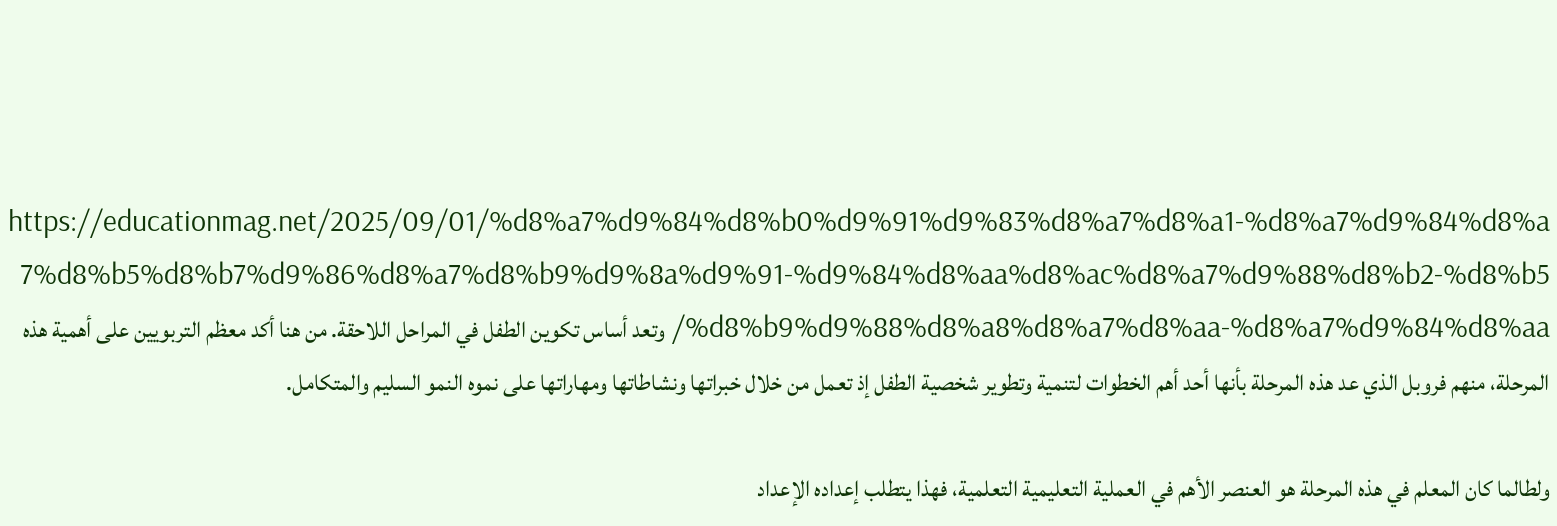https://educationmag.net/2025/09/01/%d8%a7%d9%84%d8%b0%d9%91%d9%83%d8%a7%d8%a1-%d8%a7%d9%84%d8%a7%d8%b5%d8%b7%d9%86%d8%a7%d8%b9%d9%8a%d9%91-%d9%84%d8%aa%d8%ac%d8%a7%d9%88%d8%b2-%d8%b5%d8%b9%d9%88%d8%a8%d8%a7%d8%aa-%d8%a7%d9%84%d8%aa/ وتعد أساس تكوين الطفل في المراحل اللاحقة. من هنا أكد معظم التربويين على أهمية هذه المرحلة، منهم فروبل الذي عد هذه المرحلة بأنها أحد أهم الخطوات لتنمية وتطوير شخصية الطفل إذ تعمل من خلال خبراتها ونشاطاتها ومهاراتها على نموه النمو السليم والمتكامل.

ولطالما كان المعلم في هذه المرحلة هو العنصر الأهم في العملية التعليمية التعلمية، فهذا يتطلب إعداده الإعداد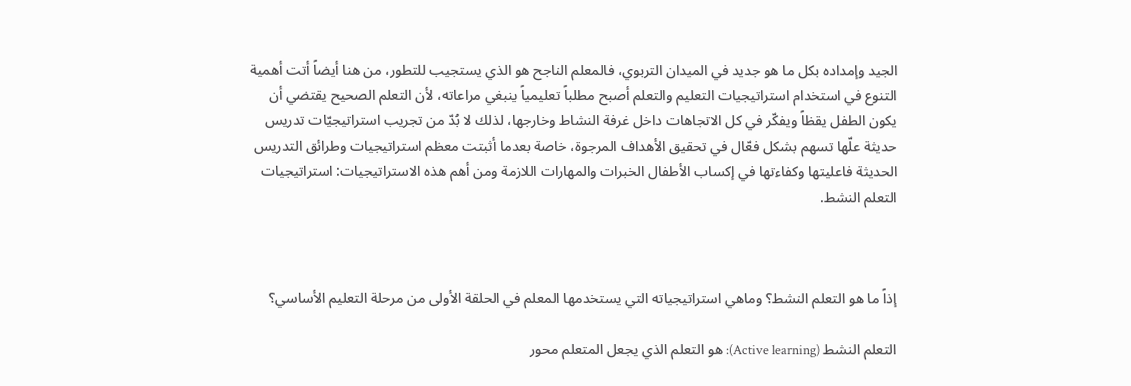الجيد وإمداده بكل ما هو جديد في الميدان التربوي، فالمعلم الناجح هو الذي يستجيب للتطور، من هنا أيضاً أتت أهمية التنوع في استخدام استراتيجيات التعليم والتعلم أصبح مطلباً تعليمياً ينبغي مراعاته، لأن التعلم الصحيح يقتضي أن يكون الطفل يقظاً ويفكّر في كل الاتجاهات داخل غرفة النشاط وخارجها، لذلك لا بُدّ من تجريب استراتيجيّات تدريس حديثة علّها تسهم بشكل فعّال في تحقيق الأهداف المرجوة، خاصة بعدما أثبتت معظم استراتيجيات وطرائق التدريس الحديثة فاعليتها وكفاءتها في إكساب الأطفال الخبرات والمهارات اللازمة ومن أهم هذه الاستراتيجيات: استراتيجيات التعلم النشط.



إذاً ما هو التعلم النشط؟ وماهي استراتيجياته التي يستخدمها المعلم في الحلقة الأولى من مرحلة التعليم الأساسي؟

التعلم النشط (Active learning): هو التعلم الذي يجعل المتعلم محور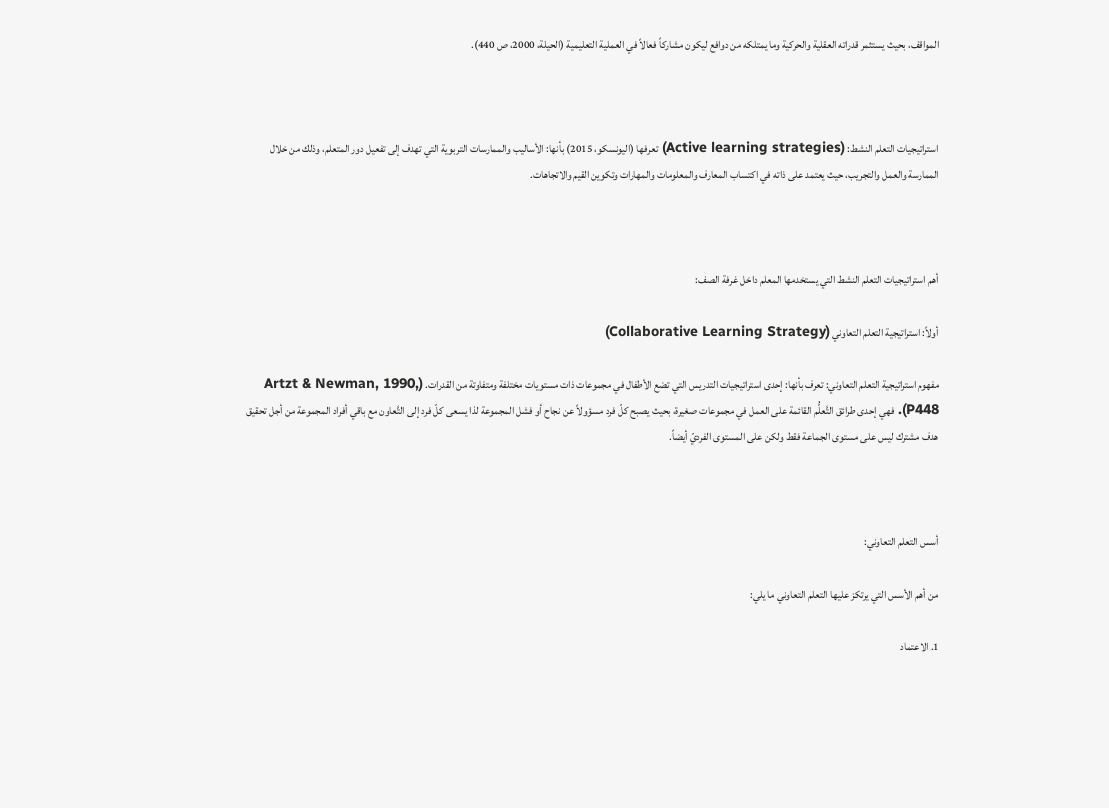المواقف، بحيث يستثمر قدراته العقلية والحركية وما يمتلكه من دوافع ليكون مشاركاً فعالاً في العملية التعليمية (الحيلة، 2000، ص 440).



استراتيجيات التعلم النشط: (Active learning strategies) تعرفها (اليونسكو، 2015) بأنها: الأساليب والممارسات التربوية التي تهدف إلى تفعيل دور المتعلم، وذلك من خلال الممارسة والعمل والتجريب، حيث يعتمد على ذاته في اكتساب المعارف والمعلومات والمهارات وتكوين القيم والاتجاهات.



أهم استراتيجيات التعلم النشط التي يستخدمها المعلم داخل غرفة الصف:

أولاً: استراتيجية التعلم التعاوني (Collaborative Learning Strategy)

مفهوم استراتيجية التعلم التعاوني: تعرف بأنها: إحدى استراتيجيات التدريس التي تضع الأطفال في مجموعات ذات مستويات مختلفة ومتفاوتة من القدرات. (Artzt & Newman, 1990, P448). فهي إحدى طرائق التَّعلُّم القائمة على العمل في مجموعات صغيرة، بحيث يصبح كلّ فرد مسؤولاً عن نجاح أو فشل المجموعة لذا يسعى كلّ فرد إلى التَّعاون مع باقي أفراد المجموعة من أجل تحقيق هدف مشترك ليس على مستوى الجماعة فقط ولكن على المستوى الفرديّ أيضاً.



أسس التعلم التعاوني:

من أهم الأسس التي يرتكز عليها التعلم التعاوني ما يلي:

1. الاعتماد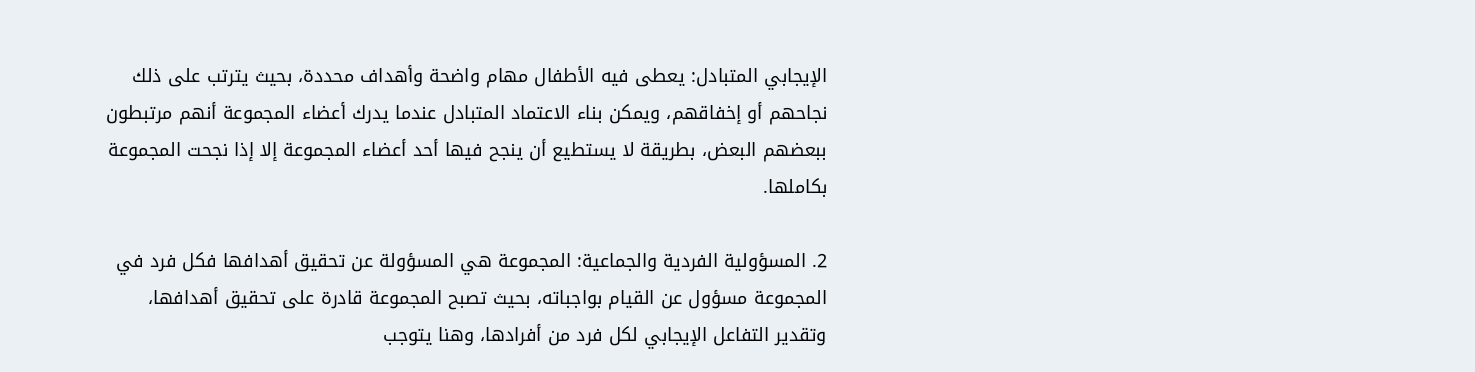الإيجابي المتبادل: يعطى فيه الأطفال مهام واضحة وأهداف محددة، بحيث يترتب على ذلك نجاحهم أو إخفاقهم، ويمكن بناء الاعتماد المتبادل عندما يدرك أعضاء المجموعة أنهم مرتبطون ببعضهم البعض، بطريقة لا يستطيع أن ينجح فيها أحد أعضاء المجموعة إلا إذا نجحت المجموعة بكاملها.

2. المسؤولية الفردية والجماعية: المجموعة هي المسؤولة عن تحقيق أهدافها فكل فرد في المجموعة مسؤول عن القيام بواجباته، بحيث تصبح المجموعة قادرة على تحقيق أهدافها، وتقدير التفاعل الإيجابي لكل فرد من أفرادها، وهنا يتوجب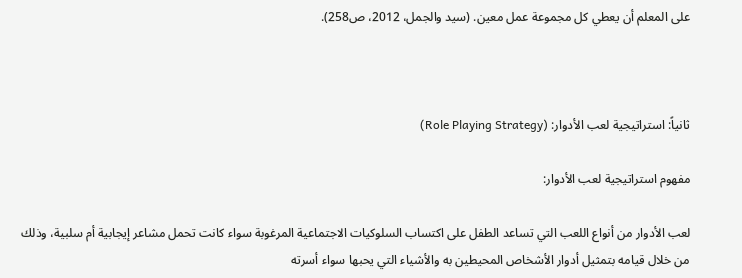على المعلم أن يعطي كل مجموعة عمل معين. (سيد والجمل، 2012، ص258).



ثانياً: استراتيجية لعب الأدوار: (Role Playing Strategy)

مفهوم استراتيجية لعب الأدوار:

لعب الأدوار من أنواع اللعب التي تساعد الطفل على اكتساب السلوكيات الاجتماعية المرغوبة سواء كانت تحمل مشاعر إيجابية أم سلبية، وذلك من خلال قيامه بتمثيل أدوار الأشخاص المحيطين به والأشياء التي يحبها سواء أسرته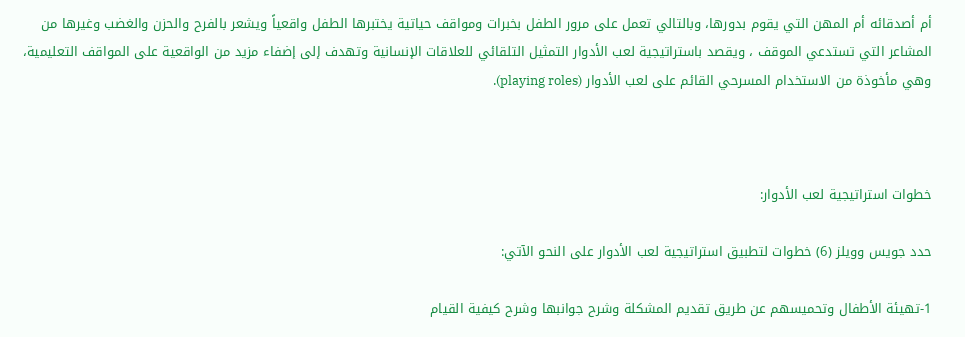أم أصدقائه أم المهن التي يقوم بدورها، وبالتالي تعمل على مرور الطفل بخبرات ومواقف حياتية يختبرها الطفل واقعياً ويشعر بالفرح والحزن والغضب وغيرها من المشاعر التي تستدعي الموقف ، ويقصد باستراتيجية لعب الأدوار التمثيل التلقائي للعلاقات الإنسانية وتهدف إلى إضفاء مزيد من الواقعية على المواقف التعليمية، وهي مأخوذة من الاستخدام المسرحي القائم على لعب الأدوار (playing roles).



خطوات استراتيجية لعب الأدوار:

حدد جويس وويلز (6) خطوات لتطبيق استراتيجية لعب الأدوار على النحو الآتي:

1-تهيئة الأطفال وتحميسهم عن طريق تقديم المشكلة وشرح جوانبها وشرح كیفیة القیام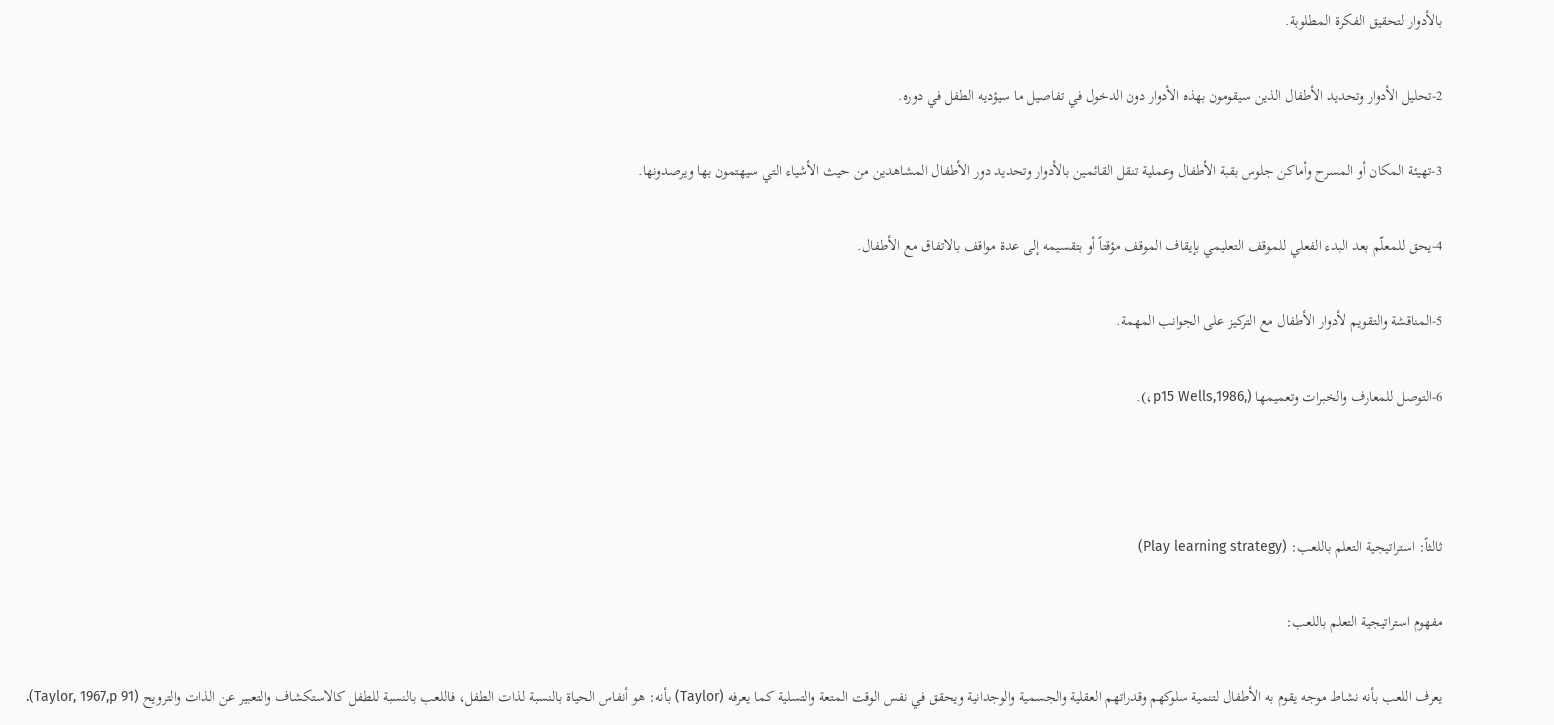بالأدوار لتحقيق الفكرة المطلوبة.

2-تحلیل الأدوار وتحديد الأطفال الذين سيقومون بهذه الأدوار دون الدخول في تفاصيل ما سيؤديه الطفل في دوره.

3-تهیئة المكان أو المسرح وأماكن جلوس بقبة الأطفال وعملية تنقل القائمين بالأدوار وتحديد دور الأطفال المشاهدين من حیث الأشیاء التي سيهتمون بها ويرصدونها.

4-یحق للمعلّم بعد البدء الفعلي للموقف التعليمي بإيقاف الموقف مؤقتاً أو بتقسيمه إلى عدة مواقف بالاتفاق مع الأطفال.

5-المناقشة والتقويم لأدوار الأطفال مع التركيز على الجوانب المهمة.

6-التوصل للمعارف والخبرات وتعميمها (,1986,p15 Wells،).



ثالثاً: استراتيجية التعلم باللعب: (Play learning strategy)

مفهوم استراتيجية التعلم باللعب:

يعرف اللعب بأنه نشاط موجه يقوم به الأطفال لتنمية سلوكهم وقدراتهم العقلية والجسمية والوجدانية ويحقق في نفس الوقت المتعة والتسلية كما يعرفه (Taylor) بأنه: هو أنفاس الحياة بالنسبة لذات الطفل، فاللعب بالنسبة للطفل كالاستكشاف والتعبير عن الذات والترويح (Taylor, 1967,p 91).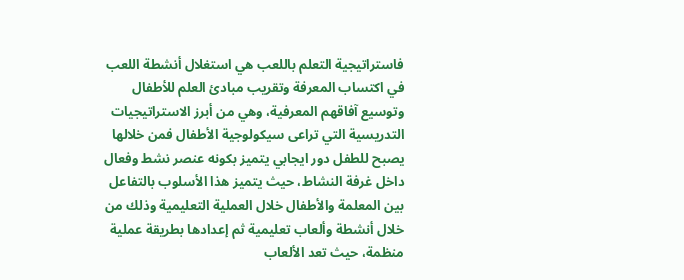فاستراتيجية التعلم باللعب هي استغلال أنشطة اللعب في اكتساب المعرفة وتقريب مبادئ العلم للأطفال وتوسيع آفاقهم المعرفية، وهي من أبرز الاستراتيجيات التدريسية التي تراعى سيكولوجية الأطفال فمن خلالها يصبح للطفل دور ايجابي يتميز بكونه عنصر نشط وفعال داخل غرفة النشاط، حيث يتميز هذا الأسلوب بالتفاعل بين المعلمة والأطفال خلال العملية التعليمية وذلك من خلال أنشطة وألعاب تعليمية ثم إعدادها بطريقة عملية منظمة، حيث تعد الألعاب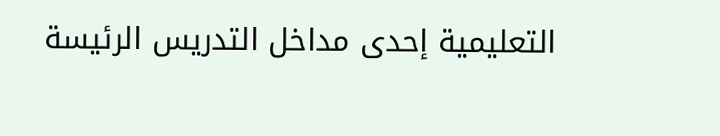التعليمية إحدى مداخل التدريس الرئيسة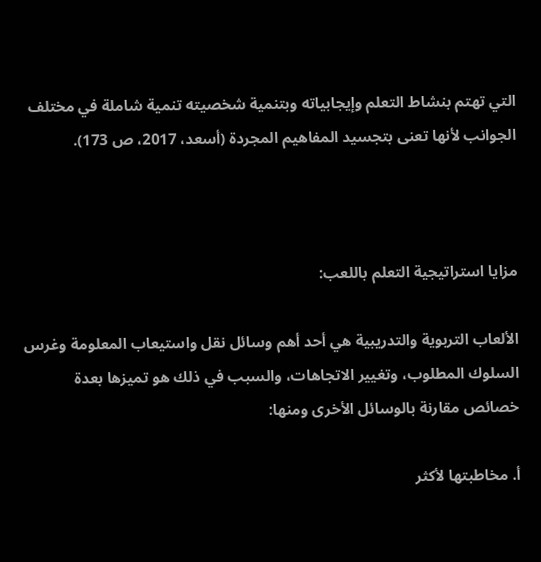التي تهتم بنشاط التعلم وإيجابياته وبتنمية شخصيته تنمية شاملة في مختلف الجوانب لأنها تعنى بتجسيد المفاهيم المجردة (أسعد، 2017، ص 173).



مزايا استراتيجية التعلم باللعب:

الألعاب التربوية والتدريبية هي أحد أهم وسائل نقل واستيعاب المعلومة وغرس السلوك المطلوب، وتغيير الاتجاهات، والسبب في ذلك هو تميزها بعدة خصائص مقارنة بالوسائل الأخرى ومنها:

أ. مخاطبتها لأكثر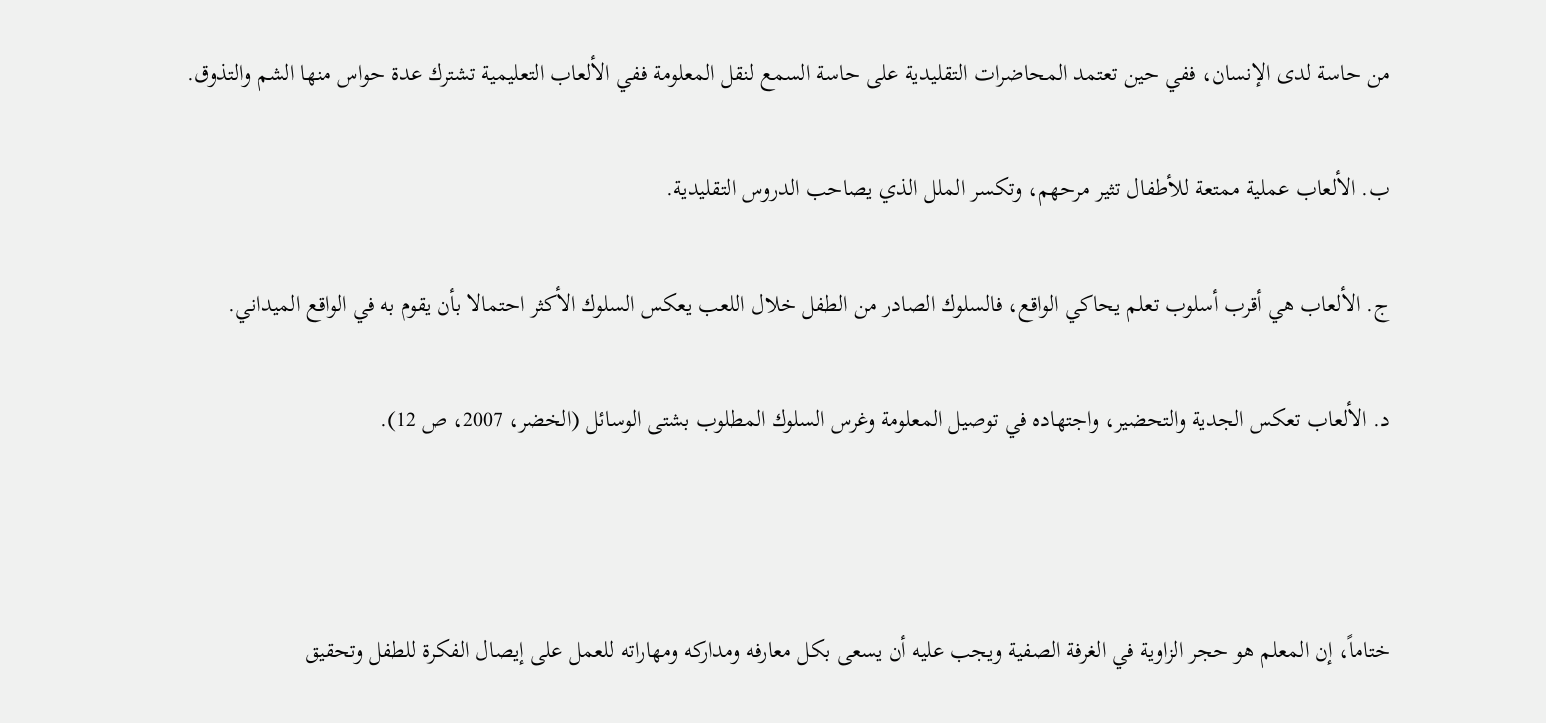من حاسة لدى الإنسان، ففي حين تعتمد المحاضرات التقليدية على حاسة السمع لنقل المعلومة ففي الألعاب التعليمية تشترك عدة حواس منها الشم والتذوق.

ب. الألعاب عملية ممتعة للأطفال تثير مرحهم، وتكسر الملل الذي يصاحب الدروس التقليدية.

ج. الألعاب هي أقرب أسلوب تعلم يحاكي الواقع، فالسلوك الصادر من الطفل خلال اللعب يعكس السلوك الأكثر احتمالا بأن يقوم به في الواقع الميداني.

د. الألعاب تعكس الجدية والتحضير، واجتهاده في توصيل المعلومة وغرس السلوك المطلوب بشتى الوسائل (الخضر، 2007، ص 12).



ختاماً، إن المعلم هو حجر الزاوية في الغرفة الصفية ويجب عليه أن يسعى بكل معارفه ومداركه ومهاراته للعمل على إيصال الفكرة للطفل وتحقيق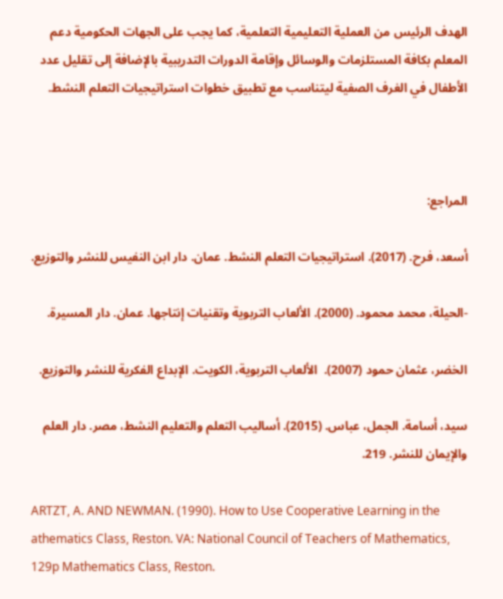الهدف الرئيس من العملية التعليمية التعلمية، كما يجب على الجهات الحكومية دعم المعلم بكافة المستلزمات والوسائل وإقامة الدورات التدريبية بالإضافة إلى تقليل عدد الأطفال في الغرف الصفية ليتناسب مع تطبيق خطوات استراتيجيات التعلم النشط.



المراجع:

أسعد، فرح. (2017). استراتيجيات التعلم النشط. عمان. دار ابن النفيس للنشر والتوزيع.

-الحيلة، محمد محمود. (2000). الألعاب التربوية وتقنيات إنتاجها. عمان. دار المسيرة.

الخضر، عثمان حمود (2007).  الألعاب التربوية، الكويت. الإبداع الفكرية للنشر والتوزيع.

سيد، أسامة. الجمل، عباس. (2015). أساليب التعلم والتعليم النشط، مصر. دار العلم والإيمان للنشر. 219.

ARTZT, A. AND NEWMAN. (1990). How to Use Cooperative Learning in the athematics Class, Reston. VA: National Council of Teachers of Mathematics, 129p Mathematics Class, Reston.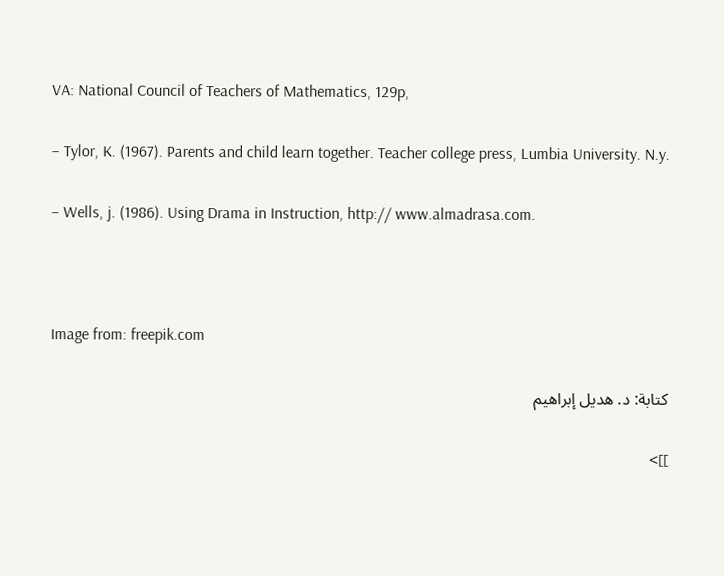VA: National Council of Teachers of Mathematics, 129p,

– Tylor, K. (1967). Parents and child learn together. Teacher college press, Lumbia University. N.y.

– Wells, j. (1986). Using Drama in Instruction, http:// www.almadrasa.com.



Image from: freepik.com

كتابة: د. هديل إبراهيم

]]>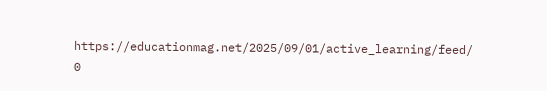https://educationmag.net/2025/09/01/active_learning/feed/ 0